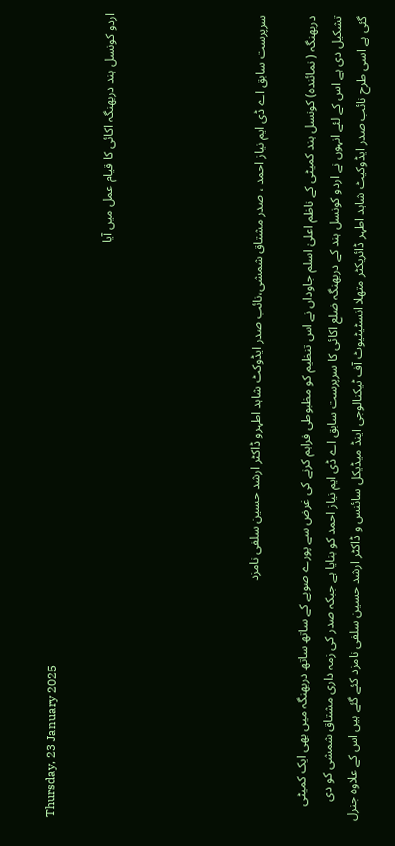Thursday, 23 January 2025

اردو کونسل ہند دربھنگہ اکائی کا قیام عمل میں آیا





سرپرست سابق اے ڈی ایم نیاز احمد ، صدر مشتاق شمشی،نائب صدر ایڈوکٹ شاہد اطہرو ڈاکٹر ارشد حسین سلفی نامزد

دربھنگہ ( نمائندہ) کونسل ہند کمیٹی کے ناظم اعلیٰ اسلم جاوداں نے اس تنظیم کو مظبوطی فراہم کرنے کی غرض سے پورے صوبے کے ساتھ ساتھ دربھنگہ میں بھی ایک کمیٹی تشکیل دی ہے اس کے لئے انہوں نے اردو کونسل ہند کے دربھنگہ ضلع اکائی کا سرپرست سابق اے ڈی ایم نیاز احمد کو بنایا ہے جبکہ صدر کی زمہ داری مشتاق شمشی کو دی گئی ہے اسی طرح نائب صدر ایڈوکیٹ شاہد اطہر ڈائریکٹر متھلا انسٹیٹیوٹ آف ٹیکنالوجی اینڈ میڈیکل سائنس و ڈاکٹر ارشد حسین سلفی نامزد کئے گئے ہیں اس کے علاوہ جنرل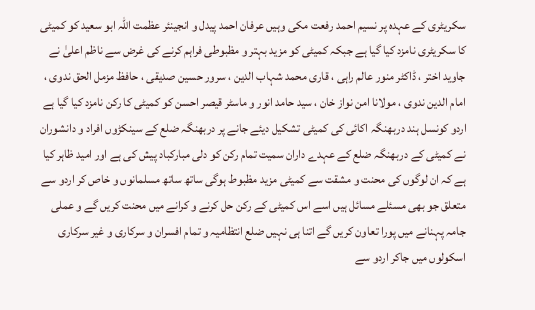سکریٹری کے عہدہ پر نسیم احمد رفعت مکی وہیں عرفان احمد پیدل و انجینئر عظمت اللہ ابو سعید کو کمیٹی کا سکریٹری نامزد کیا گیا ہے جبکہ کمیٹی کو مزید بہتر و مظبوطی فراہم کرنے کی غرض سے ناظم اعلیٰ نے جاوید اختر ، ڈاکٹر منور عالم راہی ، قاری محمد شہاب الدین ، سرور حسین صدیقی ، حافظ مزمل الحق ندوی ، امام الدین ندوی ، مولانا امن نواز خان ، سید حامد انور و ماسٹر قیصر احسن کو کمیٹی کا رکن نامزد کیا گیا ہے اردو کونسل ہند دربھنگہ اکائی کی کمیٹی تشکیل دیئے جانے پر دربھنگہ ضلع کے سینکڑوں افراد و دانشوران نے کمیٹی کے دربھنگہ ضلع کے عہدے داران سمیت تمام رکن کو دلی مبارکباد پیش کی ہے اور امید ظاہر کیا ہے کہ ان لوگوں کی محنت و مشقت سے کمیٹی مزید مظبوط ہوگی ساتھ ساتھ مسلمانوں و خاص کر اردو سے متعلق جو بھی مسئلے مسائل ہیں اسے اس کمیٹی کے رکن حل کرنے و کرانے میں محنت کریں گے و عملی جامہ پہنانے میں پورا تعاون کریں گے اتنا ہی نہیں ضلع انتظامیہ و تمام افسران و سرکاری و غیر سرکاری اسکولوں میں جاکر اردو سے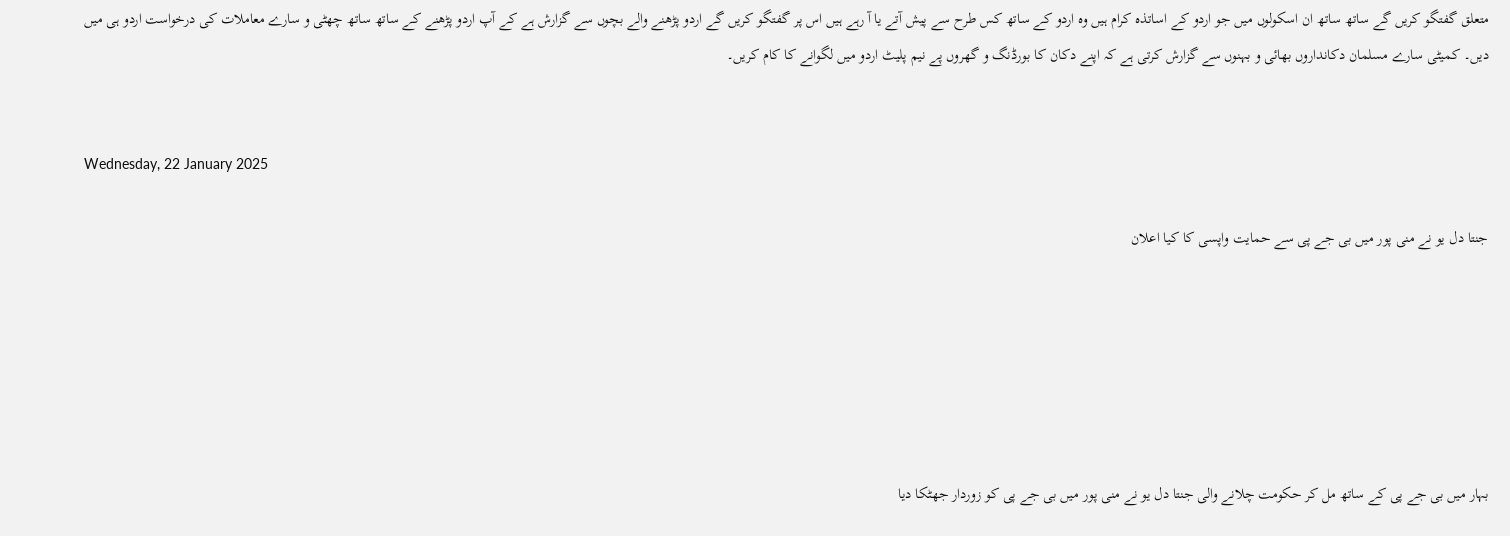متعلق گفتگو کریں گے ساتھ ساتھ ان اسکولوں میں جو اردو کے اساتذہ کرام ہیں وہ اردو کے ساتھ کس طرح سے پیش آتے یا آ رہے ہیں اس پر گفتگو کریں گے اردو پڑھنے والے بچوں سے گزارش ہے کے آپ اردو پڑھنے کے ساتھ ساتھ چھٹی و سارے معاملات کی درخواست اردو ہی میں دیں۔ کمیٹی سارے مسلمان دکانداروں بھائی و بہنوں سے گزارش کرتی ہے کہ اپنے دکان کا بورڈنگ و گھروں پے نیم پلیٹ اردو میں لگوانے کا کام کریں۔


Wednesday, 22 January 2025

جنتا دل یو نے منی پور میں بی جے پی سے حمایت واپسی کا کیا اعلان






بہار میں بی جے پی کے ساتھ مل کر حکومت چلانے والی جنتا دل یو نے منی پور میں بی جے پی کو زوردار جھٹکا دیا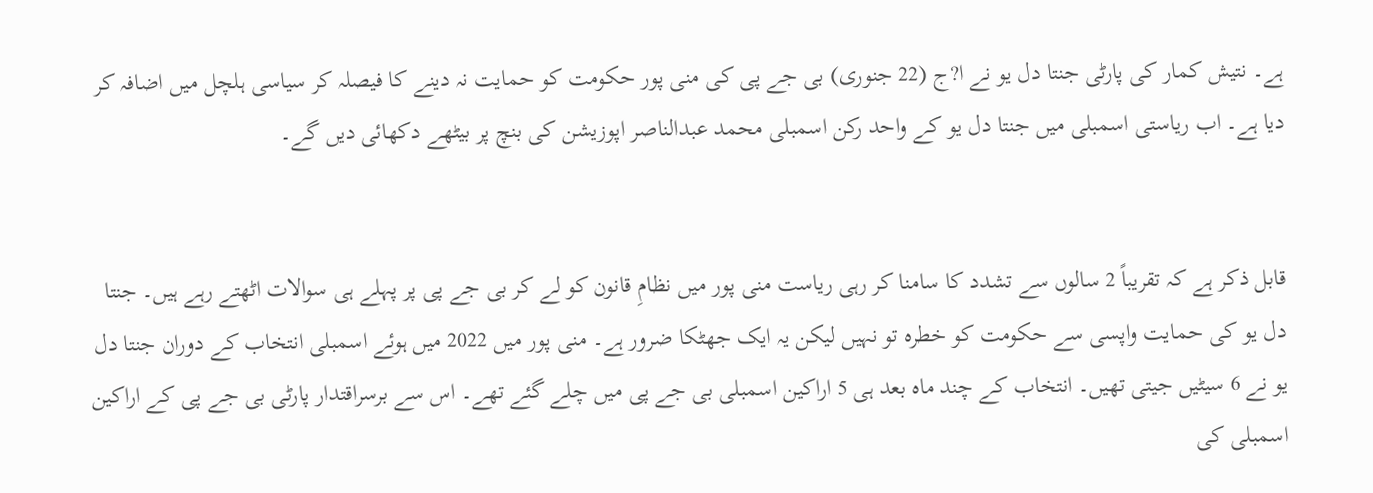ہے۔ نتیش کمار کی پارٹی جنتا دل یو نے ا?ج (22 جنوری) بی جے پی کی منی پور حکومت کو حمایت نہ دینے کا فیصلہ کر سیاسی ہلچل میں اضافہ کر دیا ہے۔ اب ریاستی اسمبلی میں جنتا دل یو کے واحد رکن اسمبلی محمد عبدالناصر اپوزیشن کی بنچ پر بیٹھے دکھائی دیں گے۔


قابل ذکر ہے کہ تقریباً 2 سالوں سے تشدد کا سامنا کر رہی ریاست منی پور میں نظامِ قانون کو لے کر بی جے پی پر پہلے ہی سوالات اٹھتے رہے ہیں۔ جنتا دل یو کی حمایت واپسی سے حکومت کو خطرہ تو نہیں لیکن یہ ایک جھٹکا ضرور ہے۔ منی پور میں 2022 میں ہوئے اسمبلی انتخاب کے دوران جنتا دل یو نے 6 سیٹیں جیتی تھیں۔ انتخاب کے چند ماہ بعد ہی 5 اراکین اسمبلی بی جے پی میں چلے گئے تھے۔ اس سے برسراقتدار پارٹی بی جے پی کے اراکین اسمبلی کی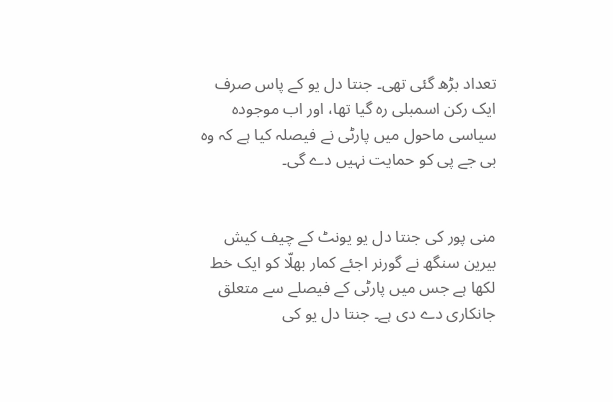تعداد بڑھ گئی تھی۔ جنتا دل یو کے پاس صرف ایک رکن اسمبلی رہ گیا تھا، اور اب موجودہ سیاسی ماحول میں پارٹی نے فیصلہ کیا ہے کہ وہ بی جے پی کو حمایت نہیں دے گی۔


منی پور کی جنتا دل یو یونٹ کے چیف کیش بیرین سنگھ نے گورنر اجئے کمار بھلّا کو ایک خط لکھا ہے جس میں پارٹی کے فیصلے سے متعلق جانکاری دے دی ہے۔ جنتا دل یو کی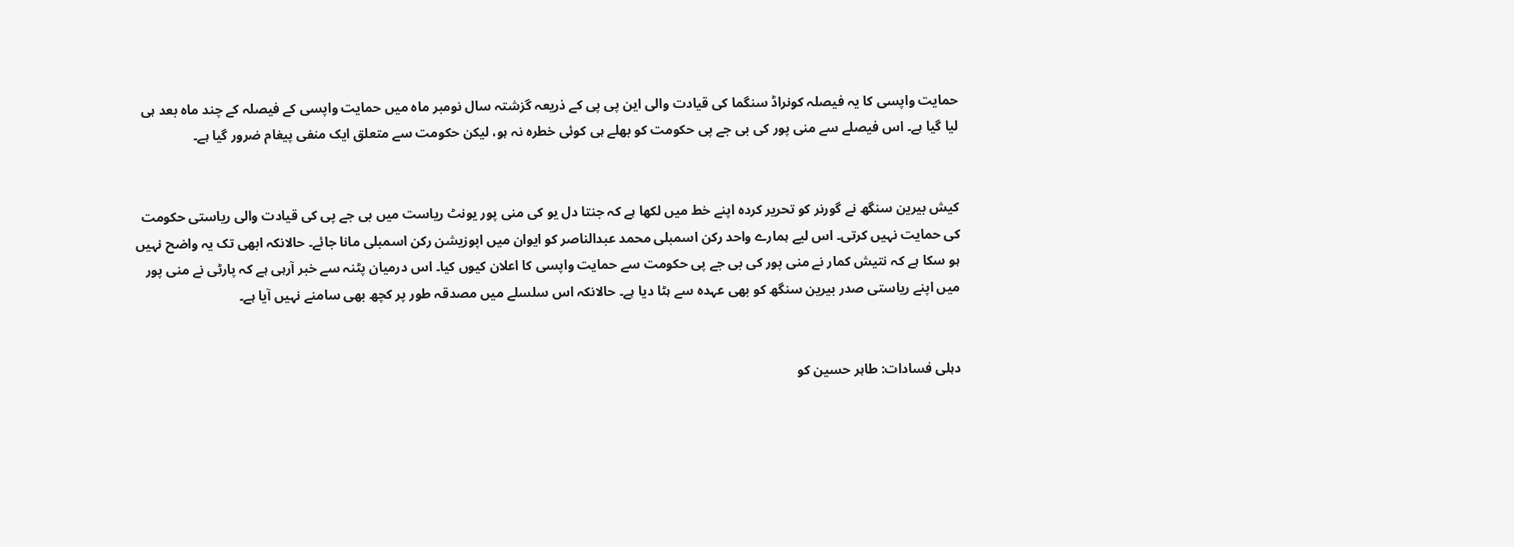حمایت واپسی کا یہ فیصلہ کونراڈ سنگما کی قیادت والی این پی پی کے ذریعہ گزشتہ سال نومبر ماہ میں حمایت واپسی کے فیصلہ کے چند ماہ بعد ہی لیا گیا ہے۔ اس فیصلے سے منی پور کی بی جے پی حکومت کو بھلے ہی کوئی خطرہ نہ ہو، لیکن حکومت سے متعلق ایک منفی پیغام ضرور گیا ہے۔


کیش بیرین سنگھ نے گورنر کو تحریر کردہ اپنے خط میں لکھا ہے کہ جنتا دل یو کی منی پور یونٹ ریاست میں بی جے پی کی قیادت والی ریاستی حکومت کی حمایت نہیں کرتی۔ اس لیے ہمارے واحد رکن اسمبلی محمد عبدالناصر کو ایوان میں اپوزیشن رکن اسمبلی مانا جائے۔ حالانکہ ابھی تک یہ واضح نہیں ہو سکا ہے کہ نتیش کمار نے منی پور کی بی جے پی حکومت سے حمایت واپسی کا اعلان کیوں کیا۔ اس درمیان پٹنہ سے خبر آرہی ہے کہ پارٹی نے منی پور میں اپنے ریاستی صدر بیرین سنگھ کو بھی عہدہ سے ہٹا دیا ہے۔ حالانکہ اس سلسلے میں مصدقہ طور پر کچھ بھی سامنے نہیں آیا ہے۔


دہلی فسادات: طاہر حسین کو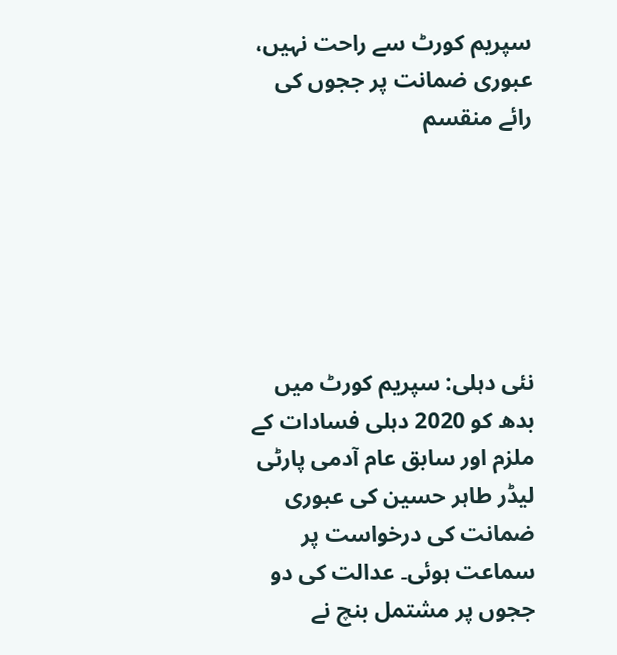سپریم کورٹ سے راحت نہیں، عبوری ضمانت پر ججوں کی رائے منقسم






نئی دہلی: سپریم کورٹ میں بدھ کو 2020 دہلی فسادات کے ملزم اور سابق عام آدمی پارٹی لیڈر طاہر حسین کی عبوری ضمانت کی درخواست پر سماعت ہوئی۔ عدالت کی دو ججوں پر مشتمل بنچ نے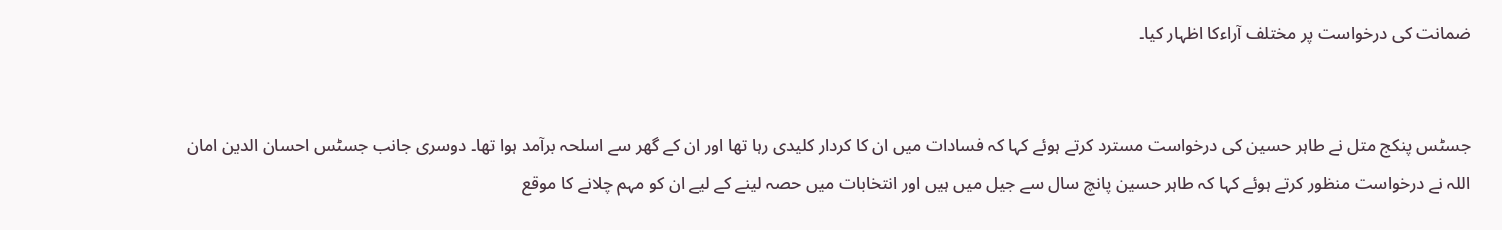ضمانت کی درخواست پر مختلف آراءکا اظہار کیا۔


جسٹس پنکج متل نے طاہر حسین کی درخواست مسترد کرتے ہوئے کہا کہ فسادات میں ان کا کردار کلیدی رہا تھا اور ان کے گھر سے اسلحہ برآمد ہوا تھا۔ دوسری جانب جسٹس احسان الدین امان اللہ نے درخواست منظور کرتے ہوئے کہا کہ طاہر حسین پانچ سال سے جیل میں ہیں اور انتخابات میں حصہ لینے کے لیے ان کو مہم چلانے کا موقع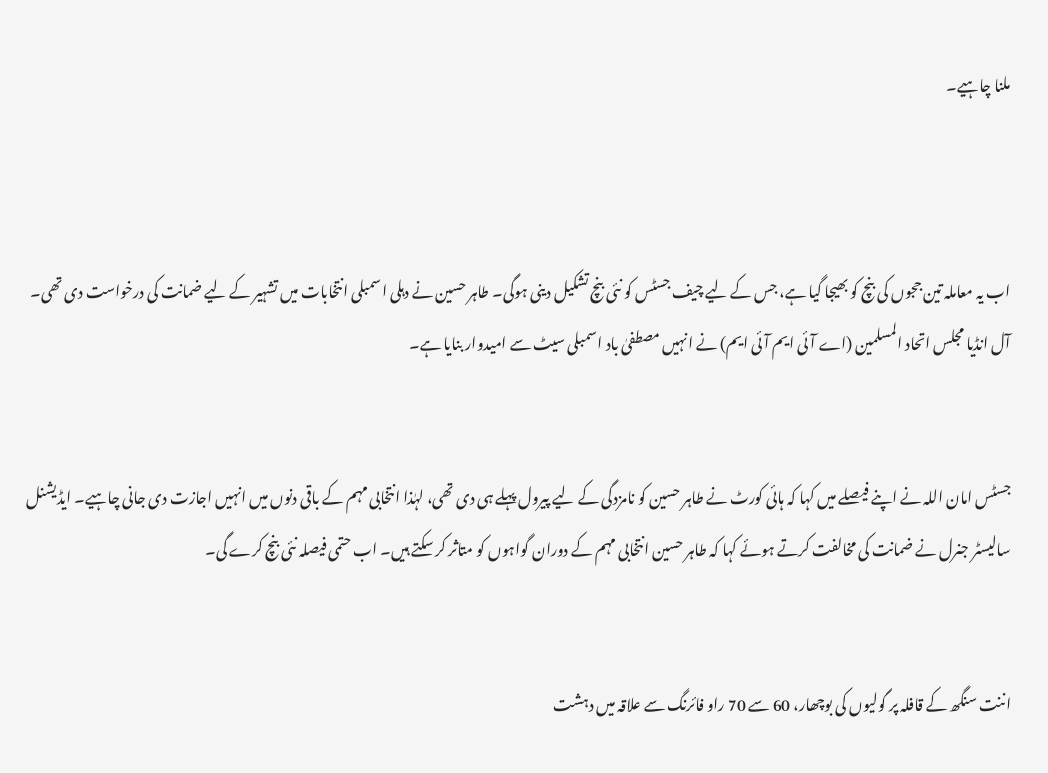ملنا چاہیے۔



اب یہ معاملہ تین ججوں کی بنچ کو بھیجا گیا ہے، جس کے لیے چیف جسٹس کو نئی بنچ تشکیل دینی ہوگی۔ طاہر حسین نے دہلی اسمبلی انتخابات میں تشہیر کے لیے ضمانت کی درخواست دی تھی۔ آل انڈیا مجلس اتحاد المسلمین (اے آئی ایم آئی ایم) نے انہیں مصطفیٰ باد اسمبلی سیٹ سے امیدوار بنایا ہے۔


جسٹس امان اللہ نے اپنے فیصلے میں کہا کہ ہائی کورٹ نے طاہر حسین کو نامزدگی کے لیے پیرول پہلے ہی دی تھی، لہٰذا انتخابی مہم کے باقی دنوں میں انہیں اجازت دی جانی چاہیے۔ ایڈیشنل سالیسٹر جنرل نے ضمانت کی مخالفت کرتے ہوئے کہا کہ طاہر حسین انتخابی مہم کے دوران گواہوں کو متاثر کر سکتے ہیں۔ اب حتمی فیصلہ نئی بنچ کرے گی۔


اننت سنگھ کے قافلہ پر گولیوں کی بوچھار، 60 سے 70 راو فائرنگ سے علاقہ میں دہشت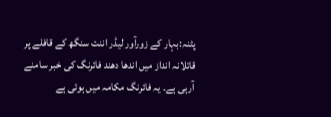پٹنہ:بہار کے زورآور لیڈر اننت سنگھ کے قافلے پر قاتلانہ انداز میں اندھا دھند فائرنگ کی خبر سامنے آرہی ہے۔ یہ فائرنگ مکامہ میں ہوئی ہے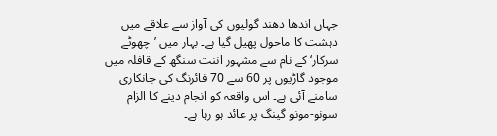جہاں اندھا دھند گولیوں کی آواز سے علاقے میں دہشت کا ماحول پھیل گیا ہے۔ بہار میں ’چھوٹے سرکار‘ کے نام سے مشہور اننت سنگھ کے قافلہ میں موجود گاڑیوں پر 60 سے 70 فائرنگ کی جانکاری سامنے آئی ہے۔ اس واقعہ کو انجام دینے کا الزام سونو-مونو گینگ پر عائد ہو رہا ہے۔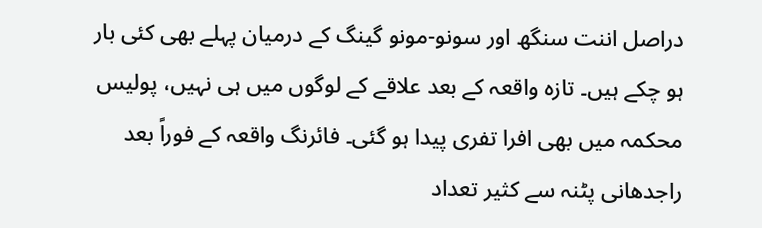دراصل اننت سنگھ اور سونو-مونو گینگ کے درمیان پہلے بھی کئی بار ہو چکے ہیں۔ تازہ واقعہ کے بعد علاقے کے لوگوں میں ہی نہیں، پولیس محکمہ میں بھی افرا تفری پیدا ہو گئی۔ فائرنگ واقعہ کے فوراً بعد راجدھانی پٹنہ سے کثیر تعداد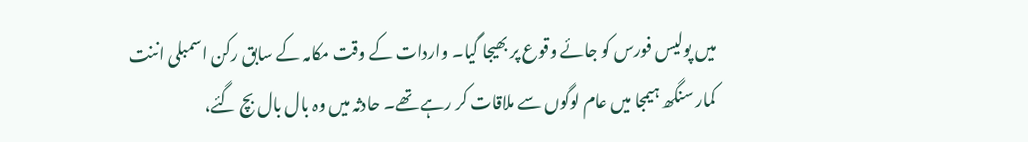میں پولیس فورس کو جائے وقوع پر بھیجا گیا۔ واردات کے وقت مکامہ کے سابق رکن اسمبلی اننت کمار سنگھ ہیمجا میں عام لوگوں سے ملاقات کر رہے تھے۔ حادثہ میں وہ بال بال بچ گئے،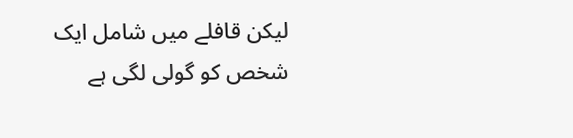لیکن قافلے میں شامل ایک شخص کو گولی لگی ہے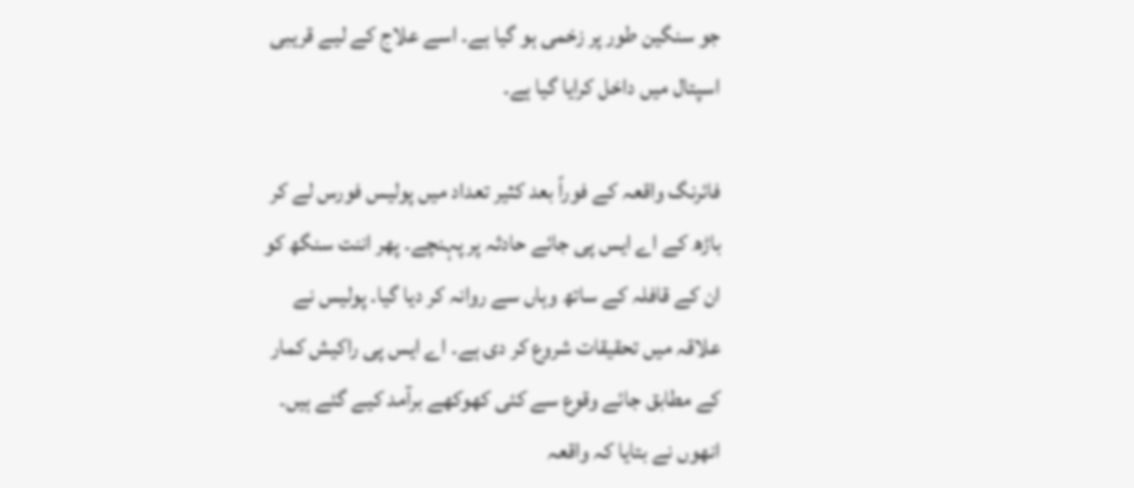جو سنگین طور پر زخمی ہو گیا ہے۔ اسے علاج کے لیے قریبی اسپتال میں داخل کرایا گیا ہے۔

فائرنگ واقعہ کے فوراً بعد کثیر تعداد میں پولیس فورس لے کر باڑھ کے اے ایس پی جائے حادثہ پر پہنچے۔ پھر اننت سنگھ کو ان کے قافلہ کے ساتھ وہاں سے روانہ کر دیا گیا۔ پولیس نے علاقہ میں تحقیقات شروع کر دی ہے۔ اے ایس پی راکیش کمار کے مطابق جائے وقوع سے کئی کھوکھے برآمد کیے گئے ہیں۔ انھوں نے بتایا کہ واقعہ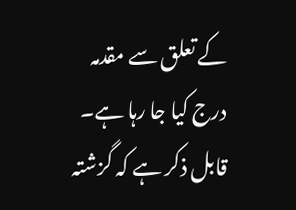کے تعلق سے مقدمہ درج کیا جا رہا ہے۔ قابل ذکر ہے کہ گزشتہ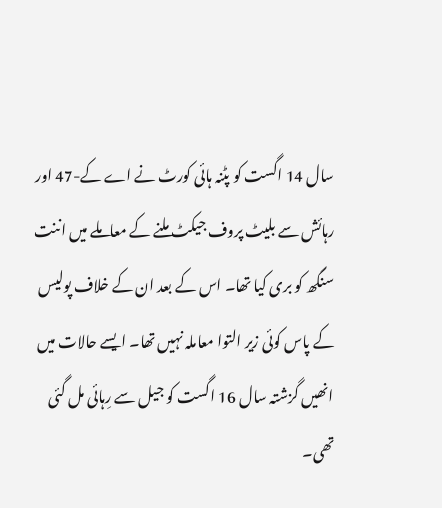سال 14 اگست کو پٹنہ ہائی کورٹ نے اے کے-47 اور رہائش سے بلیٹ پروف جیکٹ ملنے کے معاملے میں اننت سنگھ کو بری کیا تھا۔ اس کے بعد ان کے خلاف پولیس کے پاس کوئی زیر التوا معاملہ نہیں تھا۔ ایسے حالات میں انھیں گزشتہ سال 16 اگست کو جیل سے رِہائی مل گئی تھی۔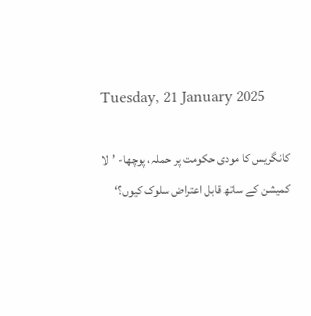Tuesday, 21 January 2025

کانگریس کا مودی حکومت پر حملہ، پوچھا- ’لا کمیشن کے ساتھ قابل اعتراض سلوک کیوں؟‘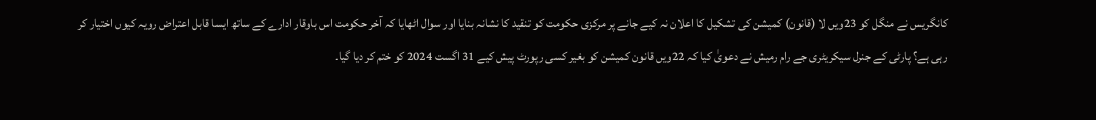کانگریس نے منگل کو 23ویں لا (قانون) کمیشن کی تشکیل کا اعلان نہ کیے جانے پر مرکزی حکومت کو تنقید کا نشانہ بنایا اور سوال اٹھایا کہ آخر حکومت اس باوقار ادارے کے ساتھ ایسا قابل اعتراض رویہ کیوں اختیار کر رہی ہے؟ پارٹی کے جنرل سیکریٹری جے رام رمیش نے دعویٰ کیا کہ 22ویں قانون کمیشن کو بغیر کسی رپورٹ پیش کیے 31 اگست 2024 کو ختم کر دیا گیا۔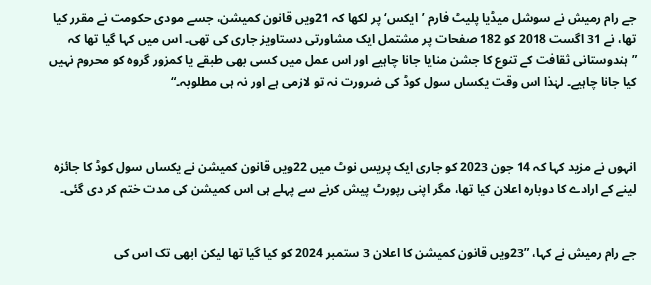جے رام رمیش نے سوشل میڈیا پلیٹ فارم ’ایکس‘ پر لکھا کہ 21ویں قانون کمیشن، جسے مودی حکومت نے مقرر کیا تھا، نے 31 اگست 2018 کو 182 صفحات پر مشتمل ایک مشاورتی دستاویز جاری کی تھی۔ اس میں کہا گیا تھا کہ ”ہندوستانی ثقافت کے تنوع کا جشن منایا جانا چاہیے اور اس عمل میں کسی بھی طبقے یا کمزور گروہ کو محروم نہیں کیا جانا چاہیے۔ لہٰذا اس وقت یکساں سول کوڈ کی ضرورت نہ تو لازمی ہے اور نہ ہی مطلوبہ۔“



انہوں نے مزید کہا کہ 14 جون 2023 کو جاری ایک پریس نوٹ میں 22ویں قانون کمیشن نے یکساں سول کوڈ کا جائزہ لینے کے ارادے کا دوبارہ اعلان کیا تھا، مگر اپنی رپورٹ پیش کرنے سے پہلے ہی اس کمیشن کی مدت ختم کر دی گئی۔


جے رام رمیش نے کہا، ”23ویں قانون کمیشن کا اعلان 3 ستمبر 2024 کو کیا گیا تھا لیکن ابھی تک اس کی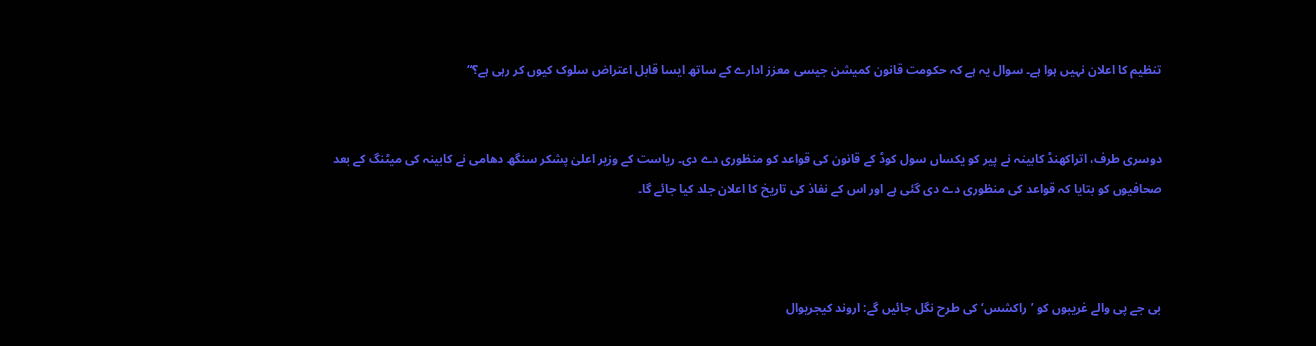تنظیم کا اعلان نہیں ہوا ہے۔ سوال یہ ہے کہ حکومت قانون کمیشن جیسی معزز ادارے کے ساتھ ایسا قابل اعتراض سلوک کیوں کر رہی ہے؟“


دوسری طرف، اتراکھنڈ کابینہ نے پیر کو یکساں سول کوڈ کے قانون کی قواعد کو منظوری دے دی۔ ریاست کے وزیر اعلیٰ پشکر سنگھ دھامی نے کابینہ کی میٹنگ کے بعد صحافیوں کو بتایا کہ قواعد کی منظوری دے دی گئی ہے اور اس کے نفاذ کی تاریخ کا اعلان جلد کیا جائے گا۔



بی جے پی والے غریبوں کو ’راکشس‘ کی طرح نگل جائیں گے: اروند کیجریوال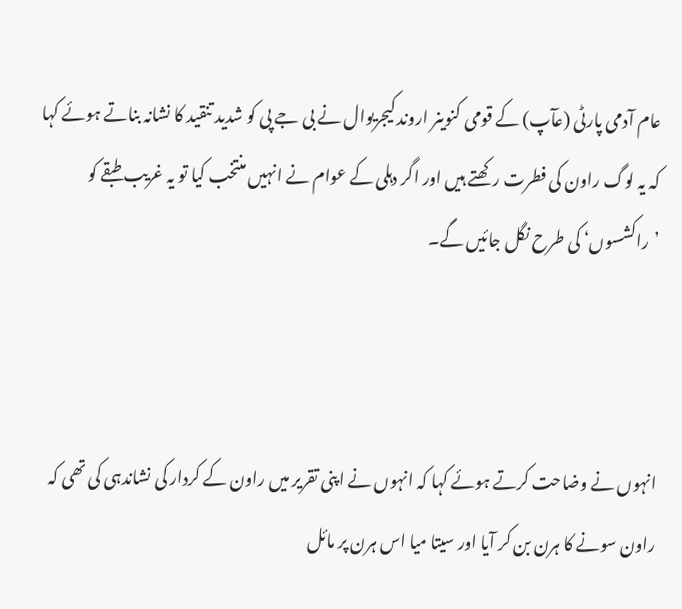عام آدمی پارٹی (عآپ) کے قومی کنوینر اروند کیجریوال نے بی جے پی کو شدید تنقید کا نشانہ بناتے ہوئے کہا کہ یہ لوگ راون کی فطرت رکھتے ہیں اور اگر دہلی کے عوام نے انہیں منتخب کیا تو یہ غریب طبقے کو ’راکشسوں‘ کی طرح نگل جائیں گے۔



انہوں نے وضاحت کرتے ہوئے کہا کہ انہوں نے اپنی تقریر میں راون کے کردار کی نشاندہی کی تھی کہ راون سونے کا ہرن بن کر آیا اور سیتا میا اس ہرن پر مائل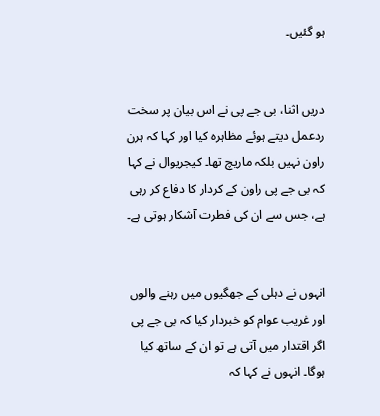ہو گئیں۔


دریں اثنا، بی جے پی نے اس بیان پر سخت ردعمل دیتے ہوئے مظاہرہ کیا اور کہا کہ ہرن راون نہیں بلکہ ماریچ تھا۔ کیجریوال نے کہا کہ بی جے پی راون کے کردار کا دفاع کر رہی ہے، جس سے ان کی فطرت آشکار ہوتی ہے۔


انہوں نے دہلی کے جھگیوں میں رہنے والوں اور غریب عوام کو خبردار کیا کہ بی جے پی اگر اقتدار میں آتی ہے تو ان کے ساتھ کیا ہوگا۔ انہوں نے کہا کہ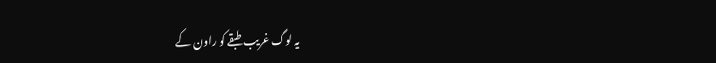یہ لوگ غریب طبقے کو راون کے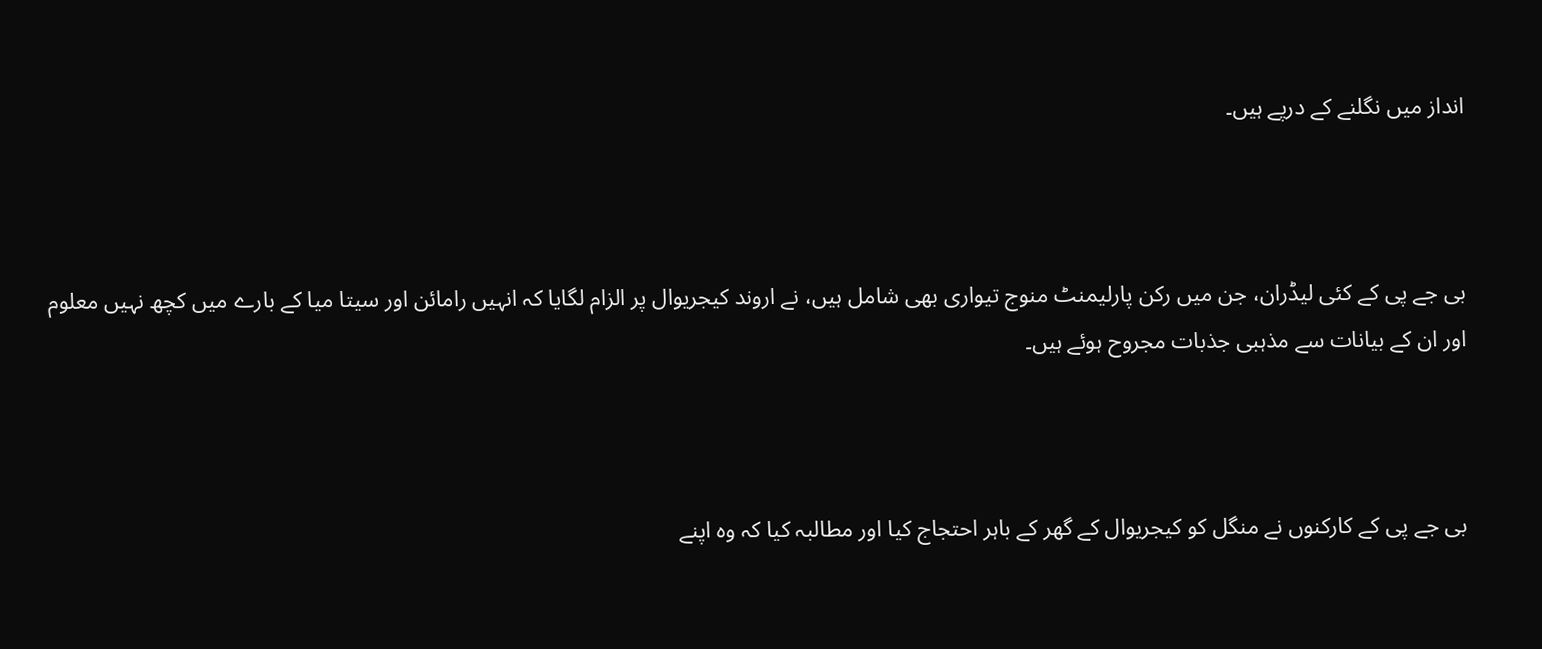انداز میں نگلنے کے درپے ہیں۔



بی جے پی کے کئی لیڈران، جن میں رکن پارلیمنٹ منوج تیواری بھی شامل ہیں، نے اروند کیجریوال پر الزام لگایا کہ انہیں رامائن اور سیتا میا کے بارے میں کچھ نہیں معلوم اور ان کے بیانات سے مذہبی جذبات مجروح ہوئے ہیں۔



بی جے پی کے کارکنوں نے منگل کو کیجریوال کے گھر کے باہر احتجاج کیا اور مطالبہ کیا کہ وہ اپنے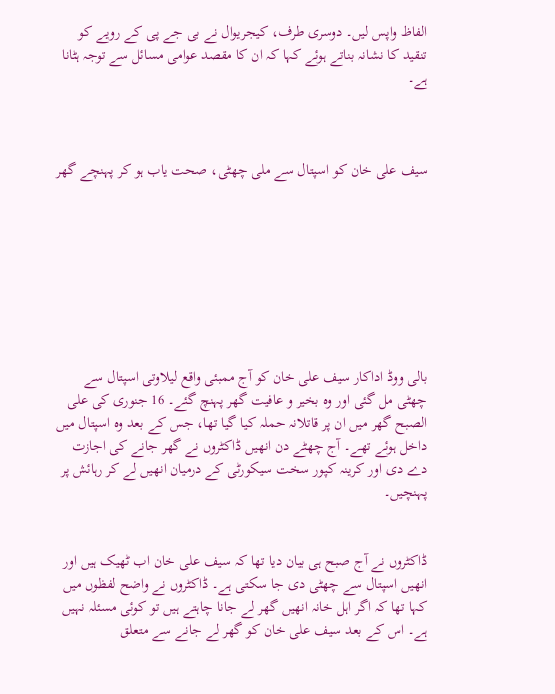الفاظ واپس لیں۔ دوسری طرف، کیجریوال نے بی جے پی کے رویے کو تنقید کا نشانہ بناتے ہوئے کہا کہ ان کا مقصد عوامی مسائل سے توجہ ہٹانا ہے۔



سیف علی خان کو اسپتال سے ملی چھٹی، صحت یاب ہو کر پہنچے گھر








بالی ووڈ اداکار سیف علی خان کو آج ممبئی واقع لیلاوتی اسپتال سے چھٹی مل گئی اور وہ بخیر و عافیت گھر پہنچ گئے۔ 16 جنوری کی علی الصبح گھر میں ان پر قاتلانہ حملہ کیا گیا تھا، جس کے بعد وہ اسپتال میں داخل ہوئے تھے۔ آج چھٹے دن انھیں ڈاکٹروں نے گھر جانے کی اجازت دے دی اور کرینہ کپور سخت سیکورٹی کے درمیان انھیں لے کر رہائش پر پہنچیں۔


ڈاکٹروں نے آج صبح ہی بیان دیا تھا کہ سیف علی خان اب ٹھیک ہیں اور انھیں اسپتال سے چھٹی دی جا سکتی ہے۔ ڈاکٹروں نے واضح لفظوں میں کہا تھا کہ اگر اہل خانہ انھیں گھر لے جانا چاہتے ہیں تو کوئی مسئلہ نہیں ہے۔ اس کے بعد سیف علی خان کو گھر لے جانے سے متعلق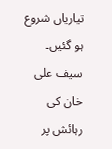تیاریاں شروع ہو گئیں۔ سیف علی خان کی رہائش پر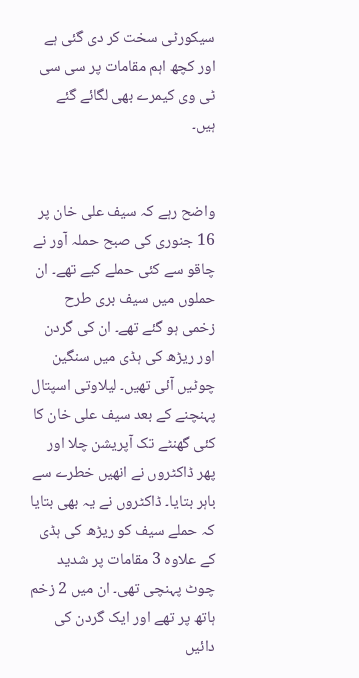سیکورٹی سخت کر دی گئی ہے اور کچھ اہم مقامات پر سی سی ٹی وی کیمرے بھی لگائے گئے ہیں۔


واضح رہے کہ سیف علی خان پر 16 جنوری کی صبح حملہ آور نے چاقو سے کئی حملے کیے تھے۔ ان حملوں میں سیف بری طرح زخمی ہو گئے تھے۔ ان کی گردن اور ریڑھ کی ہڈی میں سنگین چوٹیں آئی تھیں۔ لیلاوتی اسپتال پہنچنے کے بعد سیف علی خان کا کئی گھنٹے تک آپریشن چلا اور پھر ڈاکٹروں نے انھیں خطرے سے باہر بتایا۔ ڈاکٹروں نے یہ بھی بتایا کہ حملے سیف کو ریڑھ کی ہڈی کے علاوہ 3 مقامات پر شدید چوٹ پہنچی تھی۔ ان میں 2 زخم ہاتھ پر تھے اور ایک گردن کی دائیں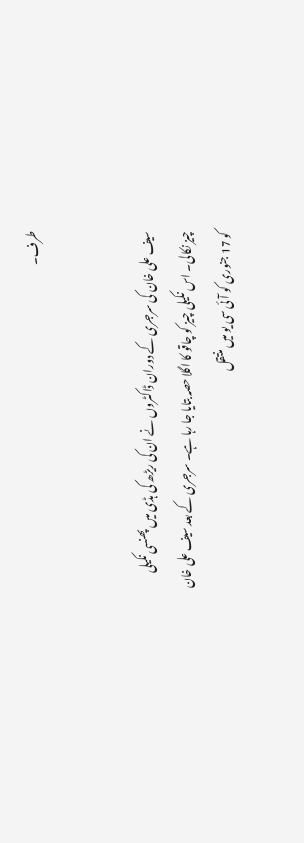طرف۔


سیف علی خان کی سرجری کے دوران ڈاکٹروں نے ان کی ریڑھ کی ہڈی میں پھنسی نکیلی چیز نکالی۔ اس نکیلی چیز کو چاقو کا اگلا حصہ بتایا جا رہا ہے۔ سرجری کے بعد سیف علی خان کو 17 جنوری کو آئی سی یو میں منتقل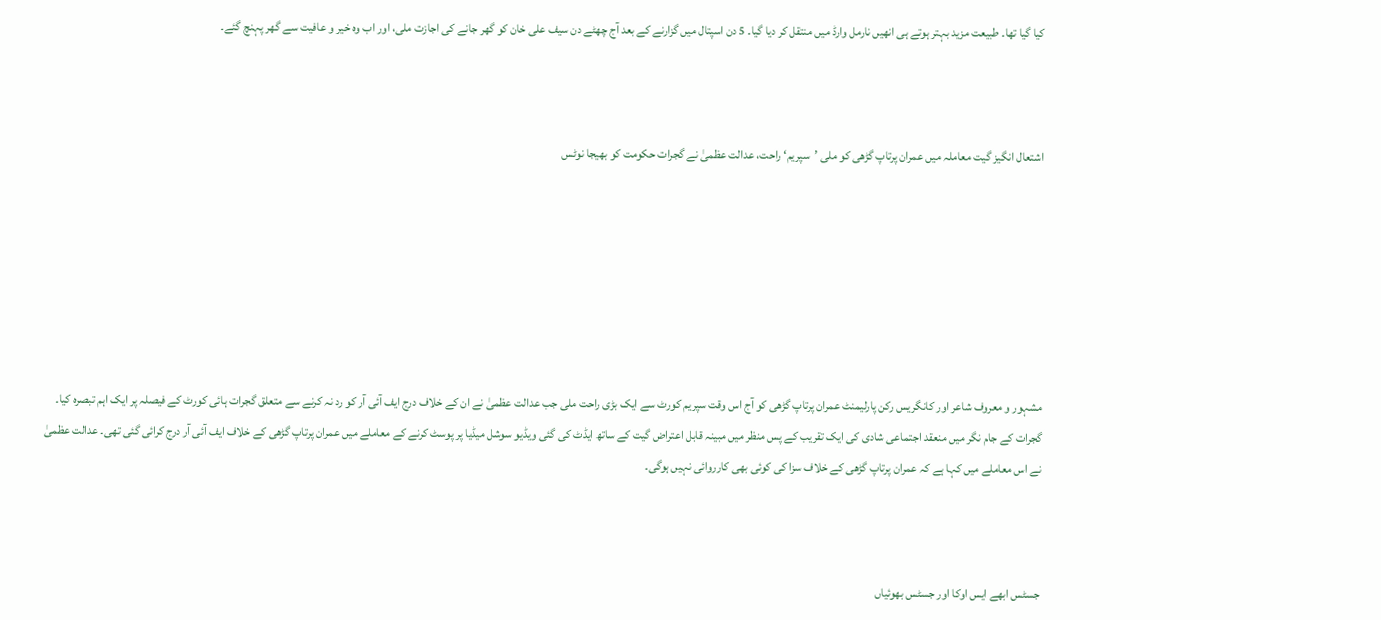کیا گیا تھا۔ طبیعت مزید بہتر ہوتے ہی انھیں نارمل وارڈ میں منتقل کر دیا گیا۔ 5 دن اسپتال میں گزارنے کے بعد آج چھٹے دن سیف علی خان کو گھر جانے کی اجازت ملی، اور اب وہ خیر و عافیت سے گھر پہنچ گئے۔



اشتعال انگیز گیت معاملہ میں عمران پرتاپ گڑھی کو ملی ’سپریم‘ راحت، عدالت عظمیٰ نے گجرات حکومت کو بھیجا نوٹس







مشہور و معروف شاعر اور کانگریس رکن پارلیمنٹ عمران پرتاپ گڑھی کو آج اس وقت سپریم کورٹ سے ایک بڑی راحت ملی جب عدالت عظمیٰ نے ان کے خلاف درج ایف آئی آر کو رد نہ کرنے سے متعلق گجرات ہائی کورٹ کے فیصلہ پر ایک اہم تبصرہ کیا۔ گجرات کے جام نگر میں منعقد اجتماعی شادی کی ایک تقریب کے پس منظر میں مبینہ قابل اعتراض گیت کے ساتھ ایڈٹ کی گئی ویڈیو سوشل میڈیا پر پوسٹ کرنے کے معاملے میں عمران پرتاپ گڑھی کے خلاف ایف آئی آر درج کرائی گئی تھی۔ عدالت عظمیٰ نے اس معاملے میں کہا ہے کہ عمران پرتاپ گڑھی کے خلاف سزا کی کوئی بھی کارروائی نہیں ہوگی۔



جسٹس ابھے ایس اوکا اور جسٹس بھوئیاں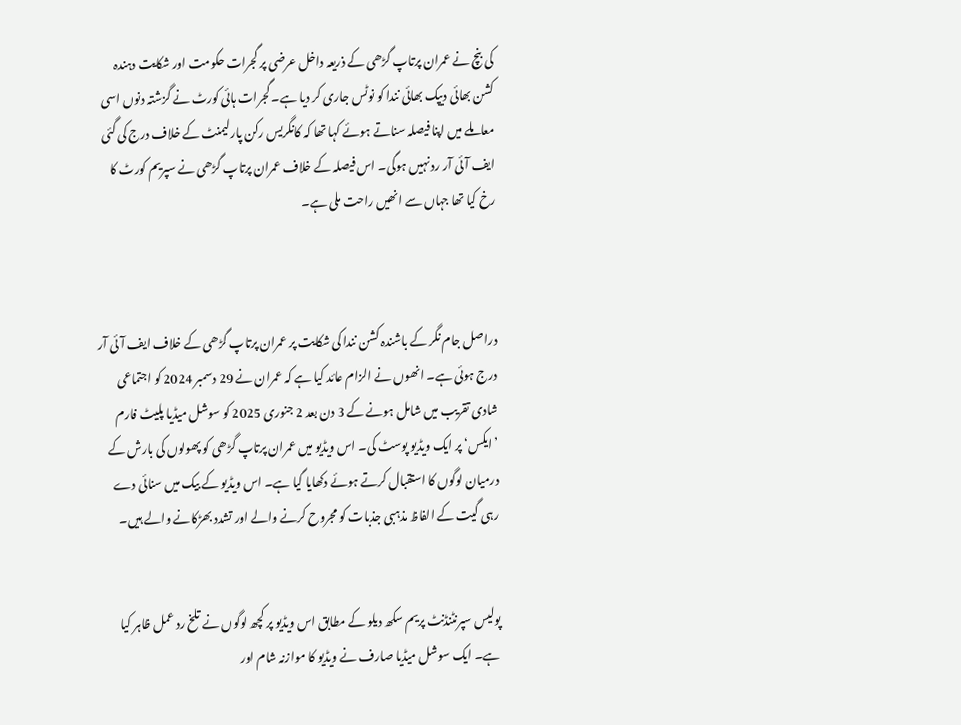کی بنچ نے عمران پرتاپ گڑھی کے ذریعہ داخل عرضی پر گجرات حکومت اور شکایت دہندہ کشن بھائی دیپک بھائی نندا کو نوٹس جاری کر دیا ہے۔ گجرات ہائی کورٹ نے گزشتہ دنوں اسی معاملے میں اپنا فیصلہ سناتے ہوئے کہا تھا کہ کانگریس رکن پارلیمنٹ کے خلاف درج کی گئی ایف آئی آر رد نہیں ہوگی۔ اس فیصلہ کے خلاف عمران پرتاپ گڑھی نے سپریم کورٹ کا رخ کیا تھا جہاں سے انھیں راحت ملی ہے۔



دراصل جام نگر کے باشندہ کشن نندا کی شکایت پر عمران پرتاپ گڑھی کے خلاف ایف آئی آر درج ہوئی ہے۔ انھوں نے الزام عائد کیا ہے کہ عمران نے 29 دسمبر 2024 کو اجتماعی شادی تقریب میں شامل ہونے کے 3 دن بعد 2 جنوری 2025 کو سوشل میڈیا پلیٹ فارم ’ایکس‘ پر ایک ویڈیو پوسٹ کی۔ اس ویڈیو میں عمران پرتاپ گڑھی کو پھولوں کی بارش کے درمیان لوگوں کا استقبال کرتے ہوئے دکھایا گیا ہے۔ اس ویڈیو کے بیک میں سنائی دے رہی گیت کے الفاظ مذہبی جذبات کو مجروح کرنے والے اور تشدد بھڑکانے والے ہیں۔


پولیس سپرنٹنڈنٹ پریم سکھ دیلو کے مطابق اس ویڈیو پر کچھ لوگوں نے تلخ رد عمل ظاہر کیا ہے۔ ایک سوشل میڈیا صارف نے ویڈیو کا موازنہ شام اور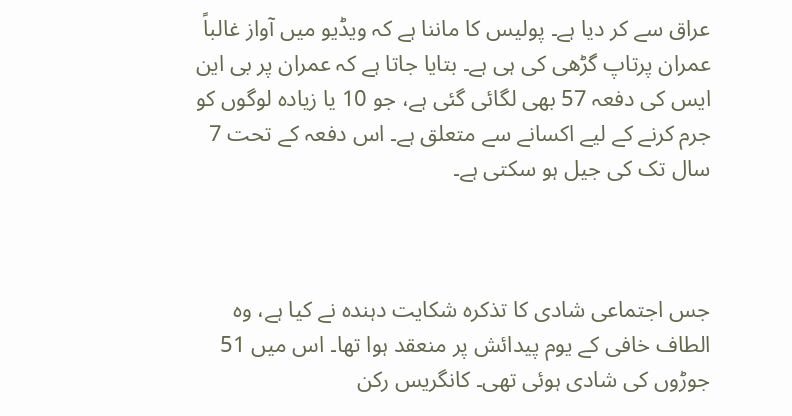عراق سے کر دیا ہے۔ پولیس کا ماننا ہے کہ ویڈیو میں آواز غالباً عمران پرتاپ گڑھی کی ہی ہے۔ بتایا جاتا ہے کہ عمران پر بی این ایس کی دفعہ 57 بھی لگائی گئی ہے، جو 10 یا زیادہ لوگوں کو جرم کرنے کے لیے اکسانے سے متعلق ہے۔ اس دفعہ کے تحت 7 سال تک کی جیل ہو سکتی ہے۔



جس اجتماعی شادی کا تذکرہ شکایت دہندہ نے کیا ہے، وہ الطاف خافی کے یوم پیدائش پر منعقد ہوا تھا۔ اس میں 51 جوڑوں کی شادی ہوئی تھی۔ کانگریس رکن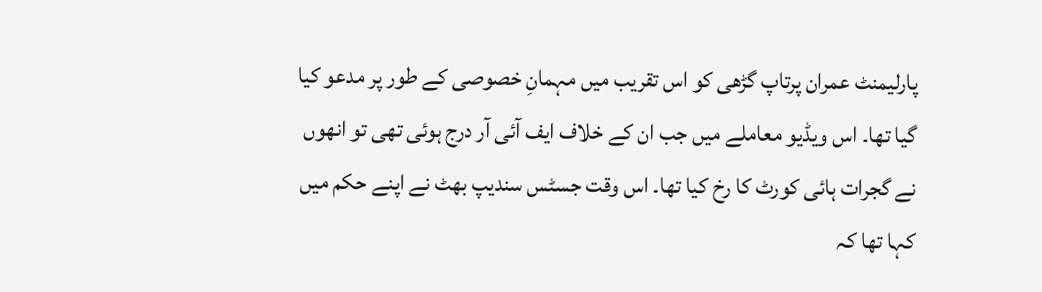پارلیمنٹ عمران پرتاپ گڑھی کو اس تقریب میں مہمانِ خصوصی کے طور پر مدعو کیا گیا تھا۔ اس ویڈیو معاملے میں جب ان کے خلاف ایف آئی آر درج ہوئی تھی تو انھوں نے گجرات ہائی کورٹ کا رخ کیا تھا۔ اس وقت جسٹس سندیپ بھٹ نے اپنے حکم میں کہا تھا کہ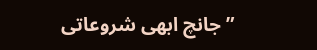”جانچ ابھی شروعاتی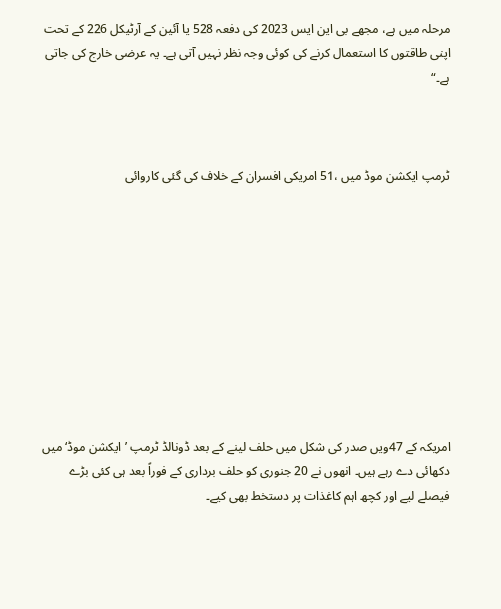مرحلہ میں ہے، مجھے بی این ایس 2023 کی دفعہ 528 یا آئین کے آرٹیکل 226 کے تحت اپنی طاقتوں کا استعمال کرنے کی کوئی وجہ نظر نہیں آتی ہے۔ یہ عرضی خارج کی جاتی ہے۔“



ٹرمپ ایکشن موڈ میں ،51 امریکی افسران کے خلاف کی گئی کاروائی










امریکہ کے 47ویں صدر کی شکل میں حلف لینے کے بعد ڈونالڈ ٹرمپ ’ایکشن موڈ‘ میں دکھائی دے رہے ہیں۔ انھوں نے 20 جنوری کو حلف برداری کے فوراً بعد ہی کئی بڑے فیصلے لیے اور کچھ اہم کاغذات پر دستخط بھی کیے۔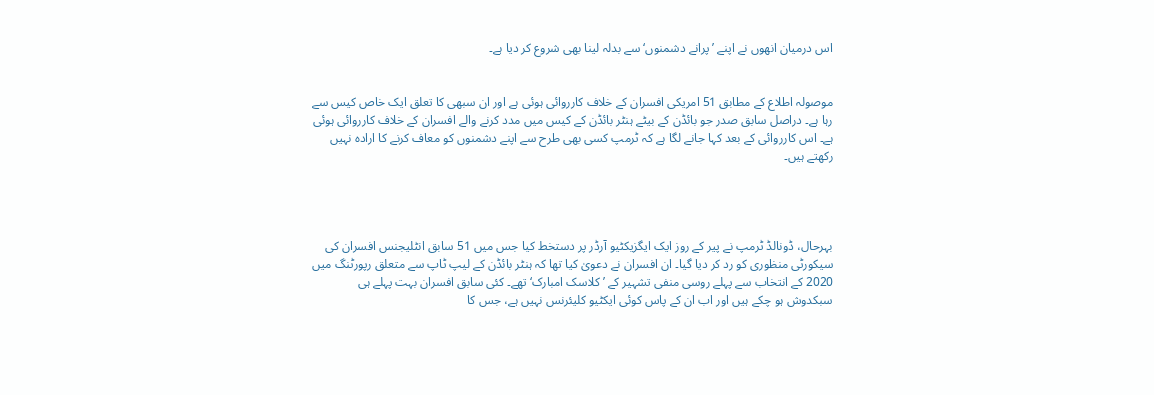اس درمیان انھوں نے اپنے ’پرانے دشمنوں‘ سے بدلہ لینا بھی شروع کر دیا ہے۔


موصولہ اطلاع کے مطابق 51 امریکی افسران کے خلاف کارروائی ہوئی ہے اور ان سبھی کا تعلق ایک خاص کیس سے رہا ہے۔ دراصل سابق صدر جو بائڈن کے بیٹے ہنٹر بائڈن کے کیس میں مدد کرنے والے افسران کے خلاف کارروائی ہوئی ہے۔ اس کارروائی کے بعد کہا جانے لگا ہے کہ ٹرمپ کسی بھی طرح سے اپنے دشمنوں کو معاف کرنے کا ارادہ نہیں رکھتے ہیں۔




بہرحال، ڈونالڈ ٹرمپ نے پیر کے روز ایک ایگزیکٹیو آرڈر پر دستخط کیا جس میں 51 سابق انٹلیجنس افسران کی سیکورٹی منظوری کو رد کر دیا گیا۔ ان افسران نے دعویٰ کیا تھا کہ ہنٹر بائڈن کے لیپ ٹاپ سے متعلق رپورٹنگ میں 2020 کے انتخاب سے پہلے روسی منفی تشہیر کے ’کلاسک امبارک‘ تھے۔ کئی سابق افسران بہت پہلے ہی سبکدوش ہو چکے ہیں اور اب ان کے پاس کوئی ایکٹیو کلیئرنس نہیں ہے، جس کا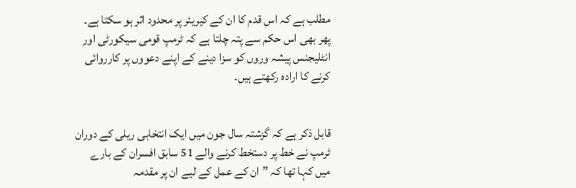مطلب ہے کہ اس قدم کا ان کے کیریئر پر محدود اثر ہو سکتا ہے۔ پھر بھی اس حکم سے پتہ چلتا ہے کہ ٹرمپ قومی سیکورٹی اور انٹلیجنس پیشہ وروں کو سزا دینے کے اپنے دعووں پر کارروائی کرنے کا ارادہ رکھتے ہیں۔


قابل ذکر ہے کہ گزشتہ سال جون میں ایک انتخابی ریلی کے دوران ٹرمپ نے خط پر دستخط کرنے والے 51 سابق افسران کے بارے میں کہا تھا کہ ”ان کے عمل کے لیے ان پر مقدمہ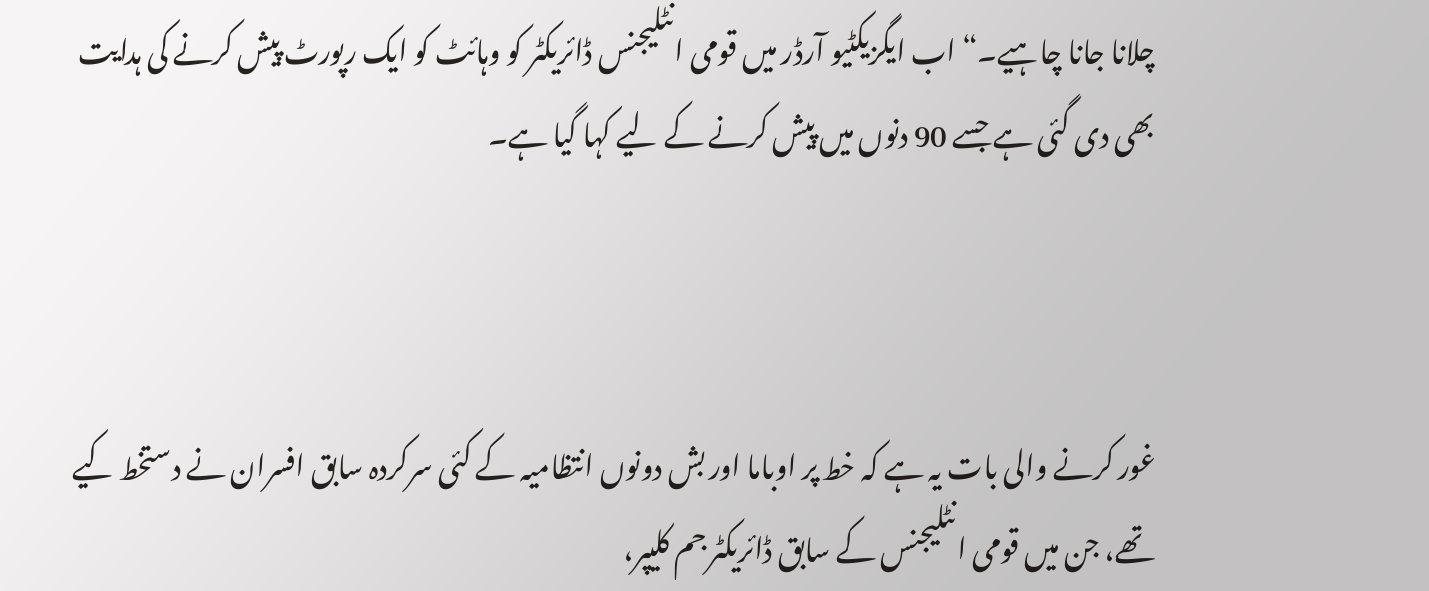چلانا جانا چاہیے۔“ اب ایگزیکٹیو آرڈر میں قومی انٹلیجنس ڈائریکٹر کو وہائٹ کو ایک رپورٹ پیش کرنے کی ہدایت بھی دی گئی ہے جسے 90 دنوں میں پیش کرنے کے لیے کہا گیا ہے۔



غور کرنے والی بات یہ ہے کہ خط پر اوباما اور بش دونوں انتظامیہ کے کئی سرکردہ سابق افسران نے دستخط کیے تھے، جن میں قومی انٹلیجنس کے سابق ڈائریکٹر جم کلیپر،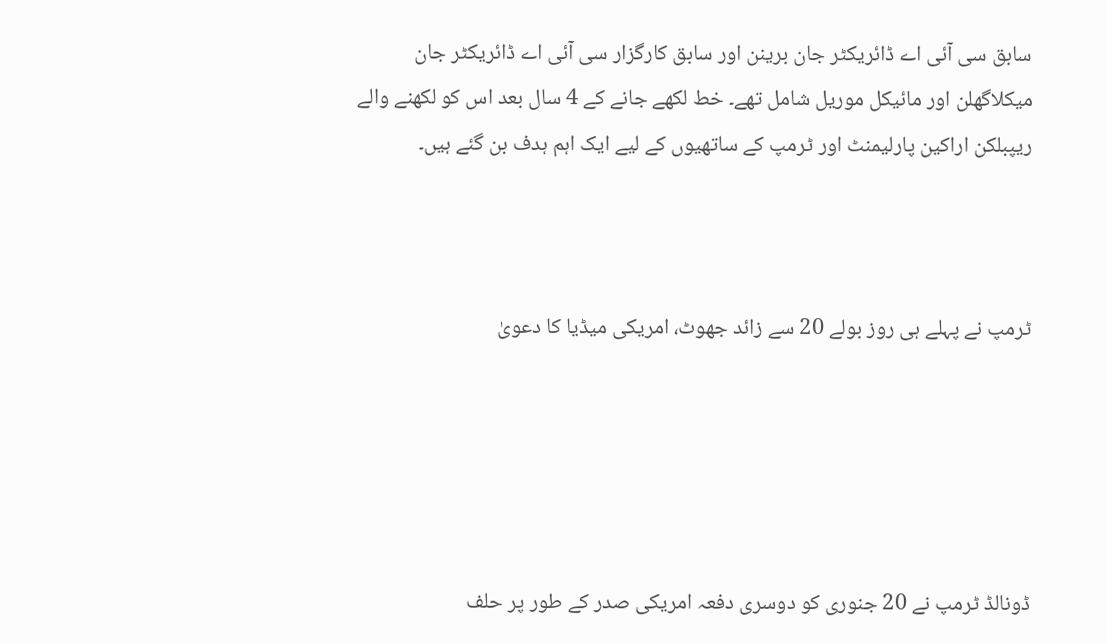سابق سی آئی اے ڈائریکٹر جان برینن اور سابق کارگزار سی آئی اے ڈائریکٹر جان میکلاگھلن اور مائیکل موریل شامل تھے۔ خط لکھے جانے کے 4 سال بعد اس کو لکھنے والے ریپبلکن اراکین پارلیمنٹ اور ٹرمپ کے ساتھیوں کے لیے ایک اہم ہدف بن گئے ہیں۔



ٹرمپ نے پہلے ہی روز بولے 20 سے زائد جھوٹ، امریکی میڈیا کا دعویٰ





ڈونالڈ ٹرمپ نے 20 جنوری کو دوسری دفعہ امریکی صدر کے طور پر حلف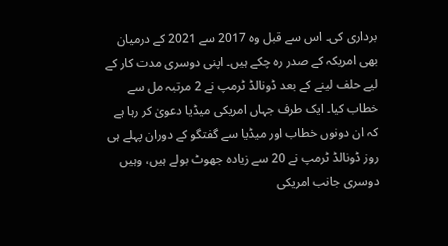برداری کی۔ اس سے قبل وہ 2017 سے 2021 کے درمیان بھی امریکہ کے صدر رہ چکے ہیں۔ اپنی دوسری مدت کار کے لیے حلف لینے کے بعد ڈونالڈ ٹرمپ نے 2 مرتبہ مل سے خطاب کیا۔ ایک طرف جہاں امریکی میڈیا دعویٰ کر رہا ہے کہ ان دونوں خطاب اور میڈیا سے گفتگو کے دوران پہلے ہی روز ڈونالڈ ٹرمپ نے 20 سے زیادہ جھوٹ بولے ہیں، وہیں دوسری جانب امریکی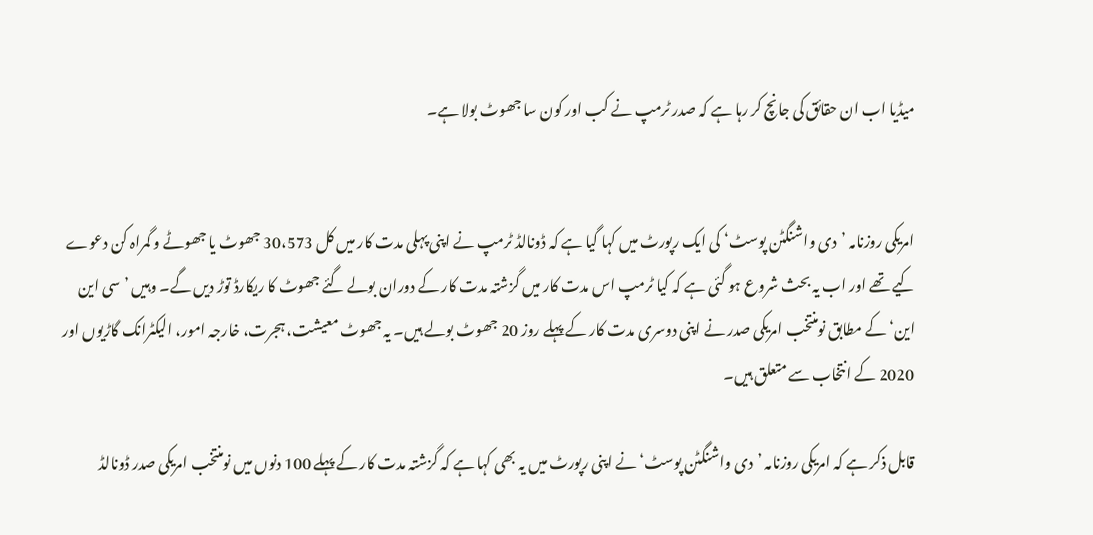میڈیا اب ان حقائق کی جانچ کر رہا ہے کہ صدر ٹرمپ نے کب اور کون سا جھوٹ بولا ہے۔


امریکی روزنامہ ’دی واشنگٹن پوسٹ‘ کی ایک رپورٹ میں کہا گیا ہے کہ ڈونالڈ ٹرمپ نے اپنی پہلی مدت کار میں کل 30،573 جھوٹ یا جھوٹے و گمراہ کن دعوے کیے تھے اور اب یہ بحث شروع ہو گئی ہے کہ کیا ٹرمپ اس مدت کار میں گزشتہ مدت کار کے دوران بولے گئے جھوٹ کا ریکارڈ توڑ دیں گے۔ وہیں ’سی این این‘ کے مطابق نومنتخب امریکی صدر نے اپنی دوسری مدت کار کے پہلے روز 20 جھوٹ بولے ہیں۔ یہ جھوٹ معیشت، ہجرت، خارجہ امور، الیکٹرانک گاڑیوں اور 2020 کے انتخاب سے متعلق ہیں۔

قابل ذکر ہے کہ امریکی روزنامہ ’دی واشنگٹن پوسٹ‘ نے اپنی رپورٹ میں یہ بھی کہا ہے کہ گزشتہ مدت کار کے پہلے 100 دنوں میں نومنتخب امریکی صدر ڈونالڈ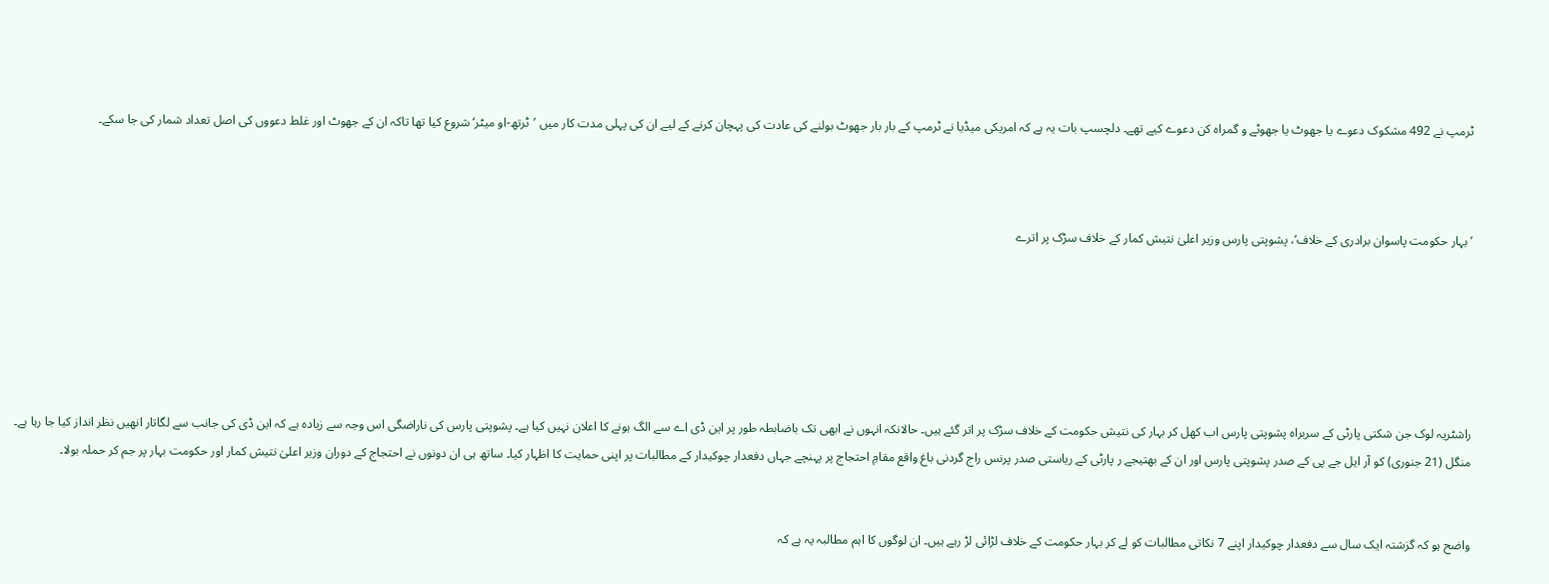ٹرمپ نے 492 مشکوک دعوے یا جھوٹ یا جھوٹے و گمراہ کن دعوے کیے تھے۔ دلچسپ بات یہ ہے کہ امریکی میڈیا نے ٹرمپ کے بار بار جھوٹ بولنے کی عادت کی پہچان کرنے کے لیے ان کی پہلی مدت کار میں ’ٹرتھ-او میٹر‘ شروع کیا تھا تاکہ ان کے جھوٹ اور غلط دعووں کی اصل تعداد شمار کی جا سکے۔



’بہار حکومت پاسوان برادری کے خلاف‘، پشوپتی پارس وزیر اعلیٰ نتیش کمار کے خلاف سڑک پر اترے






راشٹریہ لوک جن شکتی پارٹی کے سربراہ پشوپتی پارس اب کھل کر بہار کی نتیش حکومت کے خلاف سڑک پر اتر گئے ہیں۔ حالانکہ انہوں نے ابھی تک باضابطہ طور پر این ڈی اے سے الگ ہونے کا اعلان نہیں کیا ہے۔ پشوپتی پارس کی ناراضگی اس وجہ سے زیادہ ہے کہ این ڈی کی جانب سے لگاتار انھیں نظر انداز کیا جا رہا ہے۔ منگل (21 جنوری) کو آر ایل جے پی کے صدر پشوپتی پارس اور ان کے بھتیجے ر پارٹی کے ریاستی صدر پرنس راج گردنی باغ واقع مقامِ احتجاج پر پہنچے جہاں دفعدار چوکیدار کے مطالبات پر اپنی حمایت کا اظہار کیا۔ ساتھ ہی ان دونوں نے احتجاج کے دوران وزیر اعلیٰ نتیش کمار اور حکومت بہار پر جم کر حملہ بولا۔


واضح ہو کہ گزشتہ ایک سال سے دفعدار چوکیدار اپنے 7 نکاتی مطالبات کو لے کر بہار حکومت کے خلاف لڑائی لڑ رہے ہیں۔ ان لوگوں کا اہم مطالبہ یہ ہے کہ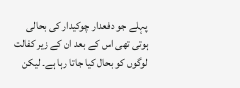پہلے جو دفعدار چوکیدار کی بحالی ہوتی تھی اس کے بعد ان کے زیر کفالت لوگوں کو بحال کیا جاتا رہا ہے۔ لیکن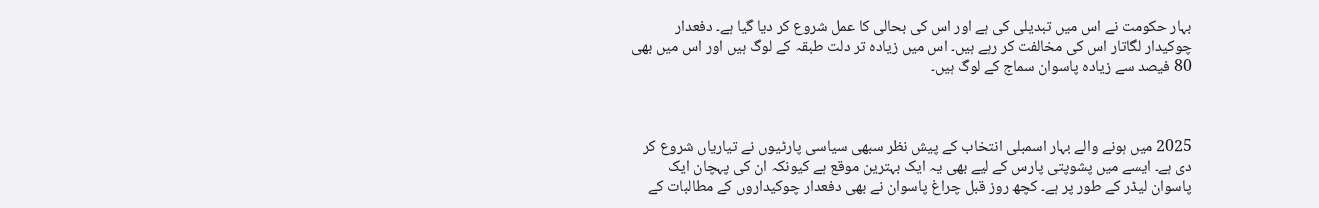بہار حکومت نے اس میں تبدیلی کی ہے اور اس کی بحالی کا عمل شروع کر دیا گیا ہے۔ دفعدار چوکیدار لگاتار اس کی مخالفت کر رہے ہیں۔ اس میں زیادہ تر دلت طبقہ کے لوگ ہیں اور اس میں بھی 80 فیصد سے زیادہ پاسوان سماج کے لوگ ہیں۔



2025 میں ہونے والے بہار اسمبلی انتخاب کے پیش نظر سبھی سیاسی پارٹیوں نے تیاریاں شروع کر دی ہے۔ ایسے میں پشوپتی پارس کے لیے بھی یہ ایک بہترین موقع ہے کیونکہ ان کی پہچان ایک پاسوان لیڈر کے طور پر ہے۔ کچھ روز قبل چراغ پاسوان نے بھی دفعدار چوکیداروں کے مطالبات کے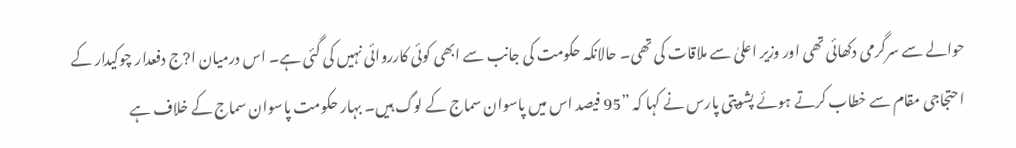حوالے سے سرگرمی دکھائی تھی اور وزیر اعلیٰ سے ملاقات کی تھی۔ حالانکہ حکومت کی جانب سے ابھی کوئی کارروائی نہیں کی گئی ہے۔ اس درمیان ا?ج دفعدار چوکیدار کے احتجاجی مقام سے خطاب کرتے ہوئے پشوپتی پارس نے کہا کہ ”95 فیصد اس میں پاسوان سماج کے لوگ ہیں۔ بہار حکومت پاسوان سماج کے خلاف ہے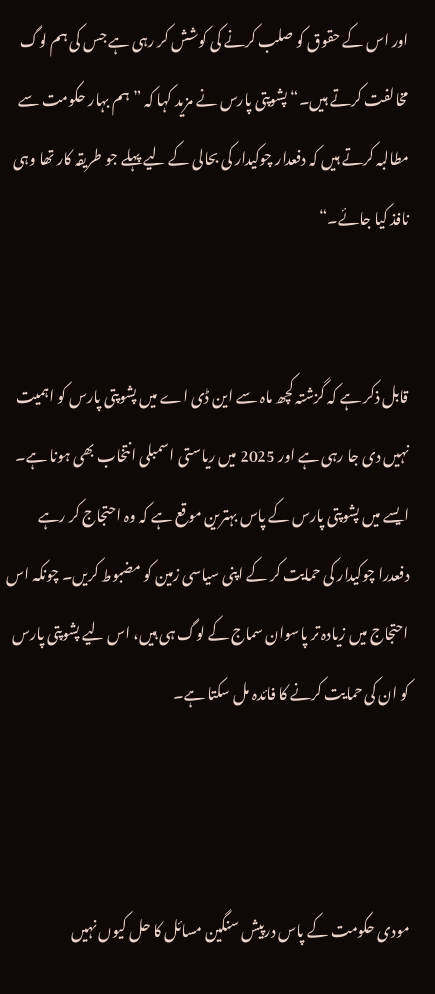اور اس کے حقوق کو صلب کرنے کی کوشش کر رہی ہے جس کی ہم لوگ مخالفت کرتے ہیں۔“ پشوپتی پارس نے مزید کہا کہ ”ہم بہار حکومت سے مطالبہ کرتے ہیں کہ دفعدار چوکیدار کی بحالی کے لیے پہلے جو طریقہ کار تھا وہی نافذ کیا جائے۔“


قابل ذکر ہے کہ گزشتہ کچھ ماہ سے این ڈی اے میں پشوپتی پارس کو اہمیت نہیں دی جا رہی ہے اور 2025 میں ریاستی اسمبلی انتخاب بھی ہونا ہے۔ ایسے میں پشوپتی پارس کے پاس بہترین موقع ہے کہ وہ احتجاج کر رہے دفعدرا چوکیدار کی حمایت کر کے اپنی سیاسی زمین کو مضبوط کریں۔ چونکہ اس احتجاج میں زیادہ تر پاسوان سماج کے لوگ ہی ہیں، اس لیے پشوپتی پارس کو ان کی حمایت کرنے کا فائدہ مل سکتا ہے۔



مودی حکومت کے پاس درپیش سنگین مسائل کا حل کیوں نہیں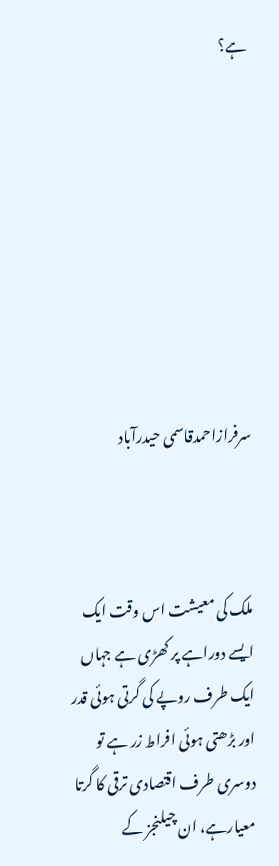ہے؟








سرفرازاحمدقاسمی حیدرآباد



ملک کی معیشت اس وقت ایک ایسے دوراہے پر کھڑی ہے جہاں ایک طرف روپے کی گرتی ہوئی قدر اور بڑھتی ہوئی افراط زر ہے تو دوسری طرف اقتصادی ترقی کا گرتا معیارہے، ان چیلنجز کے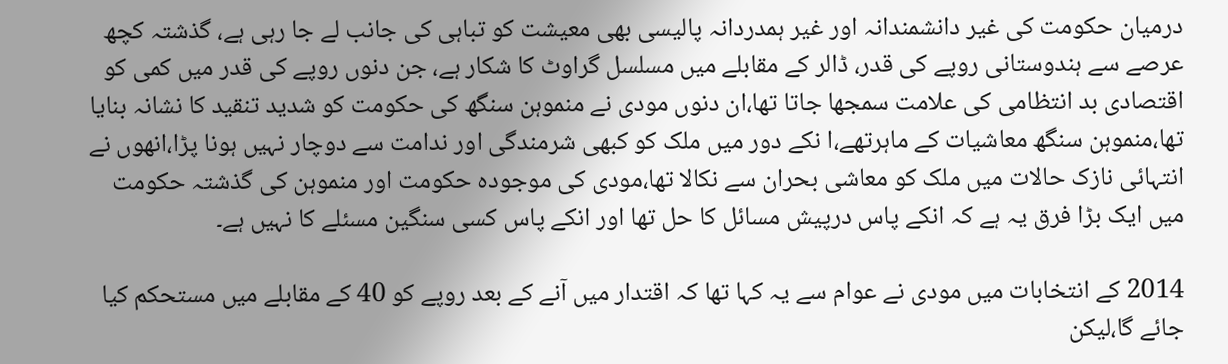درمیان حکومت کی غیر دانشمندانہ اور غیر ہمدردانہ پالیسی بھی معیشت کو تباہی کی جانب لے جا رہی ہے، گذشتہ کچھ عرصے سے ہندوستانی روپے کی قدر، ڈالر کے مقابلے میں مسلسل گراوٹ کا شکار ہے، جن دنوں روپے کی قدر میں کمی کو اقتصادی بد انتظامی کی علامت سمجھا جاتا تھا،ان دنوں مودی نے منموہن سنگھ کی حکومت کو شدید تنقید کا نشانہ بنایا تھا،منموہن سنگھ معاشیات کے ماہرتھے،ا نکے دور میں ملک کو کبھی شرمندگی اور ندامت سے دوچار نہیں ہونا پڑا،انھوں نے انتہائی نازک حالات میں ملک کو معاشی بحران سے نکالا تھا،مودی کی موجودہ حکومت اور منموہن کی گذشتہ حکومت میں ایک بڑا فرق یہ ہے کہ انکے پاس درپیش مسائل کا حل تھا اور انکے پاس کسی سنگین مسئلے کا نہیں ہے۔

2014 کے انتخابات میں مودی نے عوام سے یہ کہا تھا کہ اقتدار میں آنے کے بعد روپے کو 40 کے مقابلے میں مستحکم کیا جائے گا،لیکن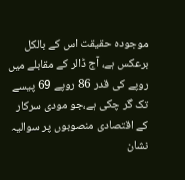موجودہ حقیقت اس کے بالکل برعکس ہے، آج ڈالر کے مقابلے میں روپے کی قدر 86 روپے 69 پیسے تک گر چکی ہے،جو مودی سرکار کے اقتصادی منصوبوں پر سوالیہ نشان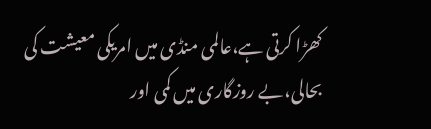کھڑا کرتی ہے،عالمی منڈی میں امریکی معیشت کی بحالی،بے روزگاری میں کمی اور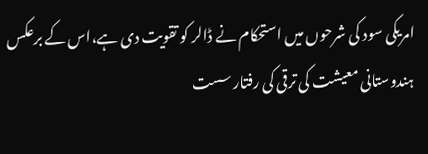امریکی سود کی شرحوں میں استحکام نے ڈالر کو تقویت دی ہے،اس کے برعکس ہندوستانی معیشت کی ترقی کی رفتار سست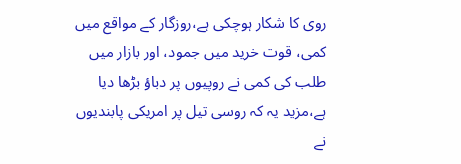روی کا شکار ہوچکی ہے،روزگار کے مواقع میں کمی، قوت خرید میں جمود، اور بازار میں طلب کی کمی نے روپیوں پر دباؤ بڑھا دیا ہے،مزید یہ کہ روسی تیل پر امریکی پابندیوں نے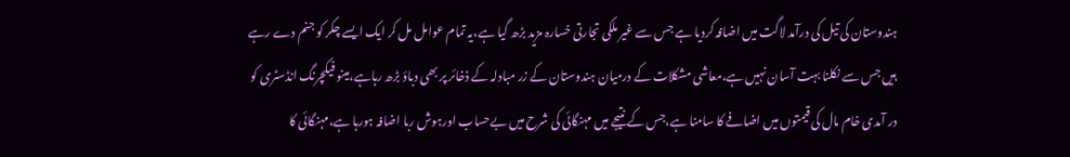ہندوستان کی تیل کی درآمد لاگت میں اضافہ کردیا ہے جس سے غیر ملکی تجارتی خسارہ مزید بڑھ گیا ہے،یہ تمام عوامل مل کر ایک ایسے چکر کو جنم دے رہے ہیں جس سے نکلنا بہت آسان نہیں ہے،معاشی مشکلات کے درمیان ہندوستان کے زر مبادلہ کے ذخائر پر بھی دباؤ بڑھ رہاہے،مینو فیکچرنگ انڈسٹری کو در آمدی خام مال کی قیمتوں میں اضافے کا سامنا ہے،جس کے نتیجے میں مہنگائی کی شرح میں بےحساب اورہوش ربا اضافہ ہورہا ہے،مہنگائی کا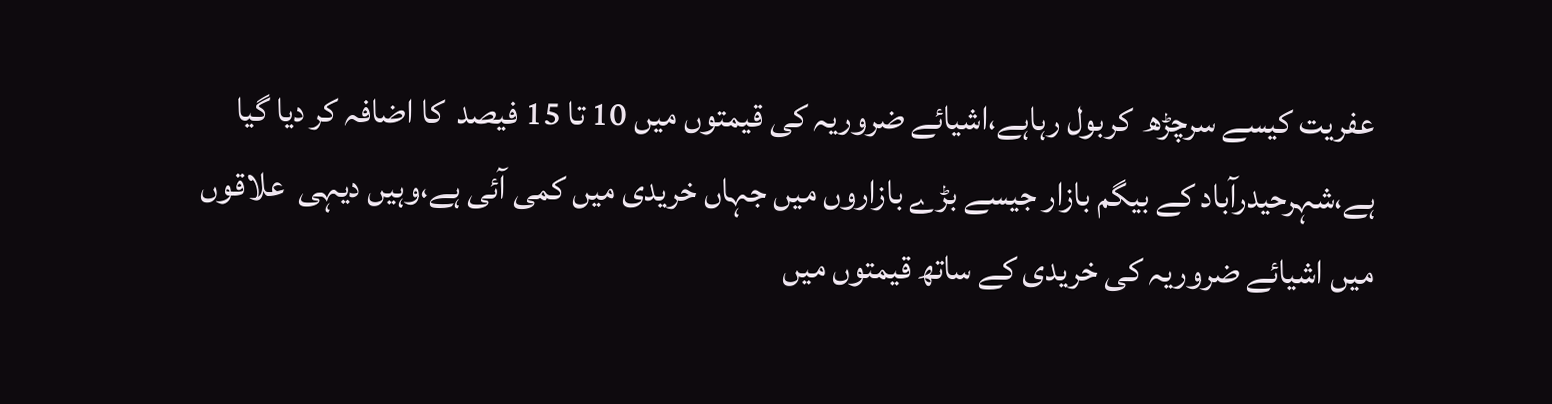عفریت کیسے سرچڑھ  کربول رہاہے،اشیائے ضروریہ کی قیمتوں میں 10 تا 15 فیصد  کا اضافہ کر دیا گیا  ہے،شہرحیدرآباد کے بیگم بازار جیسے بڑے بازاروں میں جہاں خریدی میں کمی آئی ہے،وہیں دیہی  علاقوں میں اشیائے ضروریہ کی خریدی کے ساتھ قیمتوں میں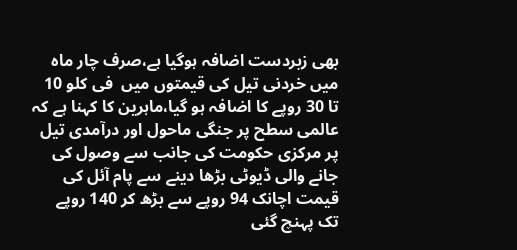بھی زبردست اضافہ ہوگیا ہے،صرف چار ماہ میں خردنی تیل کی قیمتوں میں  فی کلو 10 تا 30 روپے کا اضافہ ہو گیا،ماہرین کا کہنا ہے کہ عالمی سطح پر جنگی ماحول اور درآمدی تیل پر مرکزی حکومت کی جانب سے وصول کی جانے والی ڈیوٹی بڑھا دینے سے پام آئل کی قیمت اچانک 94 روپے سے بڑھ کر 140 روپے تک پہنچ گئی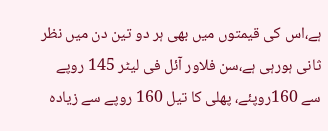ہے،اس کی قیمتوں میں بھی ہر دو تین دن میں نظر ثانی ہورہی ہے،سن فلاور آئل فی لیٹر 145 روپے سے 160روپئے، پھلی کا تیل 160 روپے سے زیادہ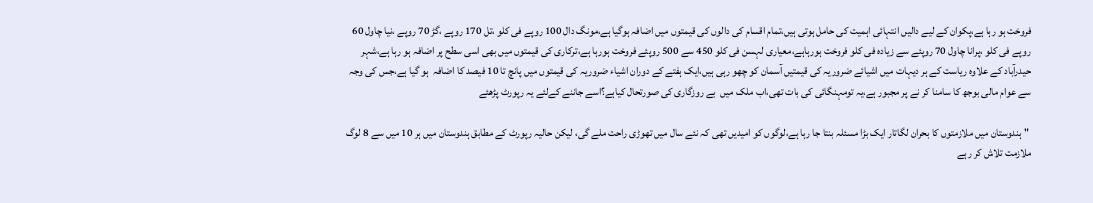فروخت ہو رہا ہے،پکوان کے لیے دالیں انتہائی اہمیت کی حامل ہوتی ہیں،تمام اقسام کی دالوں کی قیمتوں میں اضافہ ہوگیا ہے،مونگ دال 100 روپے فی کلو ،تل 170 روپے ،گڑ 70 روپے ،نیا چاول 60 روپے فی کلو ،پرانا چاول 70 روپئے سے زیادہ فی کلو فروخت ہورہاہے،معیاری لہسن فی کلو 450 سے 500 روپئے فروخت ہورہا ہے،ترکاری کی قیمتوں میں بھی اسی سطح پر اضافہ ہو رہا ہے،شہر حیدرآباد کے علاوہ ریاست کے ہر دیہات میں اشیائے ضروریہ کی قیمتیں آسمان کو چھو رہی ہیں،ایک ہفتے کے دوران اشیاء ضروریہ کی قیمتوں میں پانچ تا 10 فیصد کا اضافہ  ہو گیا ہے،جس کی وجہ سے عوام مالی بوجھ کا سامنا کر نے پر مجبور ہے،یہ تومہنگائی کی بات تھی،اب ملک میں  بے روزگاری کی صورتحال کیاہے؟اسے جاننے کےلئے یہ رپورٹ پڑھئے

 "ہندوستان میں ملازمتوں کا بحران لگاتار ایک بڑا مسئلہ بنتا جا رہا ہے،لوگوں کو امیدیں تھی کہ نئے سال میں تھوڑی راحت ملے گی، لیکن حالیہ رپورٹ کے مطابق ہندوستان میں ہر 10 میں سے 8 لوگ ملازمت تلاش کر رہے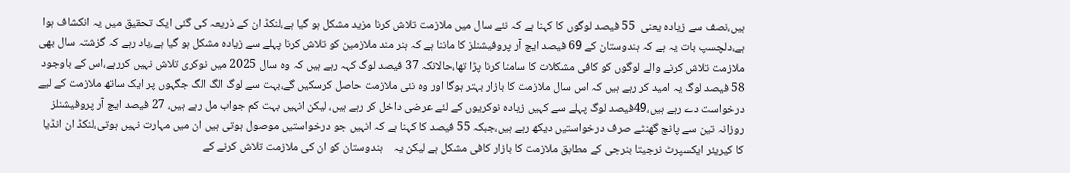ہیں،نصف سے زیادہ یعنی  55 فیصد لوگوں کا کہنا ہے کہ نئے سال میں ملازمت تلاش کرنا مزید مشکل ہو گیا ہے،لنکڈ ان کے ذریعہ کی گئی ایک تحقیق میں یہ انکشاف ہوا ہے،دلچسپ بات یہ ہے کہ ہندوستان کے 69 فیصد ایچ آر پروفیشنلز کا ماننا ہے کہ ہنر مند ملازمین کو تلاش کرنا پہلے سے زیادہ مشکل ہو گیا ہے،یاد رہے کہ گزشتہ سال بھی ملازمت تلاش کرنے والے لوگوں کو کافی مشکلات کا سامنا کرنا پڑا تھا،حالانکہ 37 فیصد لوگ کہہ رہے ہیں کہ وہ سال 2025 میں نوکری تلاش نہیں کررہے،اس کے باوجود 58 فیصد لوگ یہ امید کر رہے ہیں کہ اس سال ملازمت کا بازار بہتر ہوگا اور وہ نئی ملازمت حاصل کرسکیں گے،بہت سے لوگ الگ الگ جگہوں پر ایک ساتھ ملازمت کے لیے درخواست دے رہے ہیں،49فیصد لوگ پہلے سے کہیں زیادہ نوکریوں کے لئے عرضی داخل کر رہے ہیں، لیکن انہیں بہت کم جواب مل رہے ہیں، 27 فیصد ایچ آر پروفیشنلز روزانہ تین سے پانچ گھنٹے صرف درخواستیں دیکھ رہے ہیں،جبکہ 55 فیصد کا کہنا ہے کہ انہیں جو درخواستیں موصول ہوتی ہیں ان میں مہارت نہیں ہوتی،لنکڈ ان انڈیا کا کیریئر ایکسپرٹ نرجیتا بنرجی کے مطابق ملازمت کا بازار کافی مشکل ہے لیکن یہ    ہندوستان کو ان کی ملازمت تلاش کرنے کے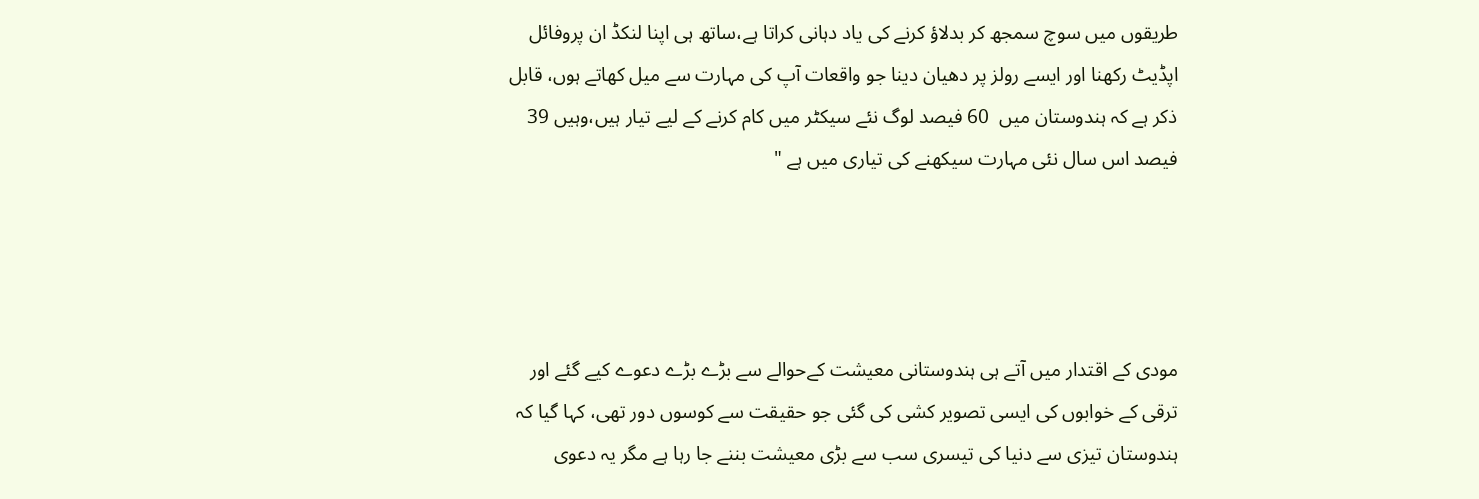طریقوں میں سوچ سمجھ کر بدلاؤ کرنے کی یاد دہانی کراتا ہے،ساتھ ہی اپنا لنکڈ ان پروفائل اپڈیٹ رکھنا اور ایسے رولز پر دھیان دینا جو واقعات آپ کی مہارت سے میل کھاتے ہوں، قابل ذکر ہے کہ ہندوستان میں  60 فیصد لوگ نئے سیکٹر میں کام کرنے کے لیے تیار ہیں،وہیں 39 فیصد اس سال نئی مہارت سیکھنے کی تیاری میں ہے "




مودی کے اقتدار میں آتے ہی ہندوستانی معیشت کےحوالے سے بڑے بڑے دعوے کیے گئے اور ترقی کے خوابوں کی ایسی تصویر کشی کی گئی جو حقیقت سے کوسوں دور تھی، کہا گیا کہ ہندوستان تیزی سے دنیا کی تیسری سب سے بڑی معیشت بننے جا رہا ہے مگر یہ دعوی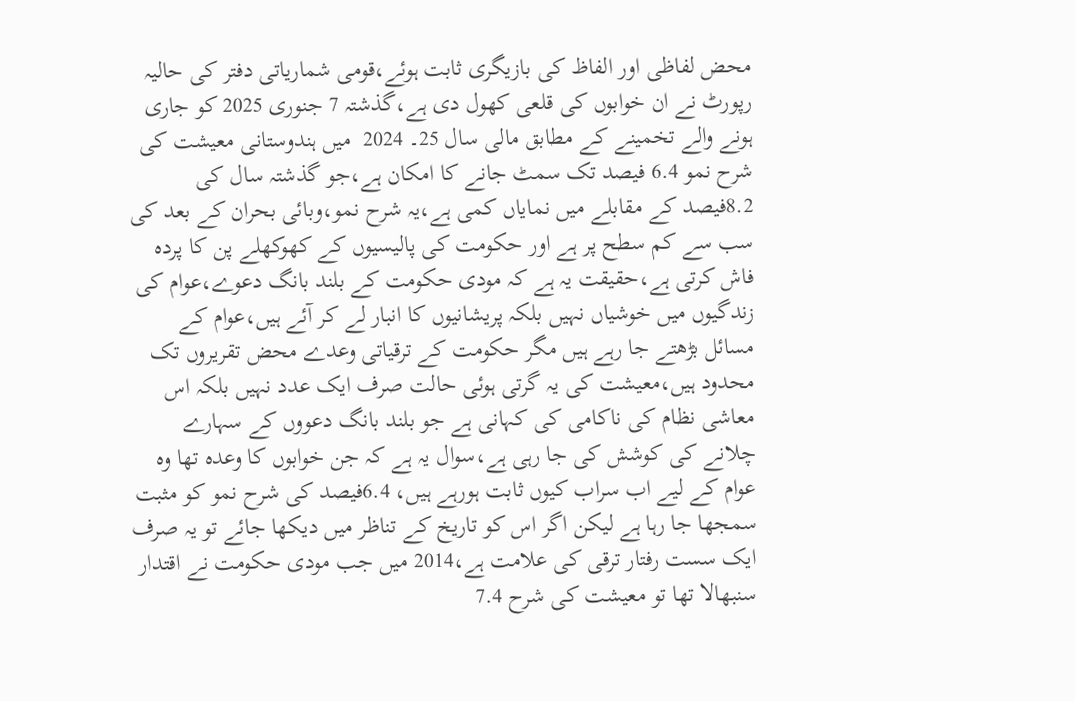محض لفاظی اور الفاظ کی بازیگری ثابت ہوئے،قومی شماریاتی دفتر کی حالیہ رپورٹ نے ان خوابوں کی قلعی کھول دی ہے،گذشتہ 7 جنوری 2025 کو جاری ہونے والے تخمینے کے مطابق مالی سال 25۔ 2024  میں ہندوستانی معیشت کی شرح نمو 6.4 فیصد تک سمٹ جانے کا امکان ہے،جو گذشتہ سال کی 8.2فیصد کے مقابلے میں نمایاں کمی ہے،یہ شرح نمو،وبائی بحران کے بعد کی سب سے کم سطح پر ہے اور حکومت کی پالیسیوں کے کھوکھلے پن کا پردہ فاش کرتی ہے،حقیقت یہ ہے کہ مودی حکومت کے بلند بانگ دعوے،عوام کی زندگیوں میں خوشیاں نہیں بلکہ پریشانیوں کا انبار لے کر آئے ہیں،عوام کے مسائل بڑھتے جا رہے ہیں مگر حکومت کے ترقیاتی وعدے محض تقریروں تک محدود ہیں،معیشت کی یہ گرتی ہوئی حالت صرف ایک عدد نہیں بلکہ اس معاشی نظام کی ناکامی کی کہانی ہے جو بلند بانگ دعووں کے سہارے چلانے کی کوشش کی جا رہی ہے،سوال یہ ہے کہ جن خوابوں کا وعدہ تھا وہ عوام کے لیے اب سراب کیوں ثابت ہورہے ہیں، 6.4فیصد کی شرح نمو کو مثبت سمجھا جا رہا ہے لیکن اگر اس کو تاریخ کے تناظر میں دیکھا جائے تو یہ صرف ایک سست رفتار ترقی کی علامت ہے،2014 میں جب مودی حکومت نے اقتدار سنبھالا تھا تو معیشت کی شرح 7.4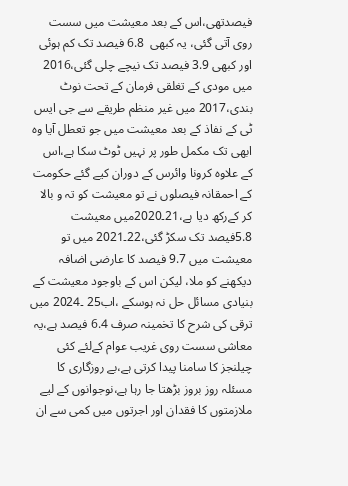فیصدتھی،اس کے بعد معیشت میں سست روی آتی گئی، یہ کبھی  6.8 فیصد تک کم ہوئی اور کبھی 3.9 فیصد تک نیچے چلی گئی،2016 میں مودی کے تغلقی فرمان کے تحت نوٹ بندی،2017 میں غیر منظم طریقے سے جی ایس ٹی کے نفاذ کے بعد معیشت میں جو تعطل آیا وہ ابھی تک مکمل طور پر نہیں ٹوٹ سکا ہے،اس کے علاوہ کرونا وائرس کے دوران کیے گئے حکومت کے احمقانہ فیصلوں نے تو معیشت کو تہ و بالا کر کےرکھ دیا ہے،21۔2020میں معیشت 5.8فیصد تک سکڑ گئی،22۔2021 میں تو معیشت میں 9.7 فیصد کا عارضی اضافہ دیکھنے کو ملا، لیکن اس کے باوجود معیشت کے بنیادی مسائل حل نہ ہوسکے ،اب25 ۔2024 میں ترقی کی شرح کا تخمینہ صرف 6.4 فیصد ہے،یہ معاشی سست روی غریب عوام کےلئے کئی چیلنجز کا سامنا پیدا کرتی ہے،بے روزگاری کا مسئلہ روز بروز بڑھتا جا رہا ہے،نوجوانوں کے لیے ملازمتوں کا فقدان اور اجرتوں میں کمی سے ان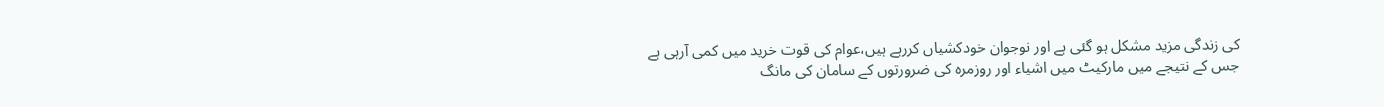کی زندگی مزید مشکل ہو گئی ہے اور نوجوان خودکشیاں کررہے ہیں،عوام کی قوت خرید میں کمی آرہی ہے جس کے نتیجے میں مارکیٹ میں اشیاء اور روزمرہ کی ضرورتوں کے سامان کی مانگ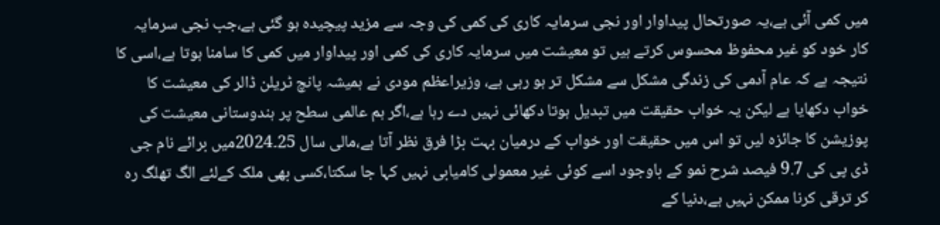میں کمی آئی ہے،یہ صورتحال پیداوار اور نجی سرمایہ کاری کی کمی کی وجہ سے مزید پیچیدہ ہو گئی ہے،جب نجی سرمایہ کار خود کو غیر محفوظ محسوس کرتے ہیں تو معیشت میں سرمایہ کاری کی کمی اور پیداوار میں کمی کا سامنا ہوتا ہے،اسی کا نتیجہ ہے کہ عام آدمی کی زندگی مشکل سے مشکل تر ہو رہی ہے، وزیراعظم مودی نے ہمیشہ پانچ ٹریلن ڈالر کی معیشت کا خواب دکھایا ہے لیکن یہ خواب حقیقت میں تبدیل ہوتا دکھائی نہیں دے رہا ہے،اگر ہم عالمی سطح پر ہندوستانی معیشت کی پوزیشن کا جائزہ لیں تو اس میں حقیقت اور خواب کے درمیان بہت بڑا فرق نظر آتا ہے،مالی سال 25۔2024میں برائے نام جی ڈی پی کی 9.7 فیصد شرح نمو کے باوجود اسے کوئی غیر معمولی کامیابی نہیں کہا جا سکتا،کسی بھی ملک کےلئے الگ تھلگ رہ کر ترقی کرنا ممکن نہیں ہے،دنیا کے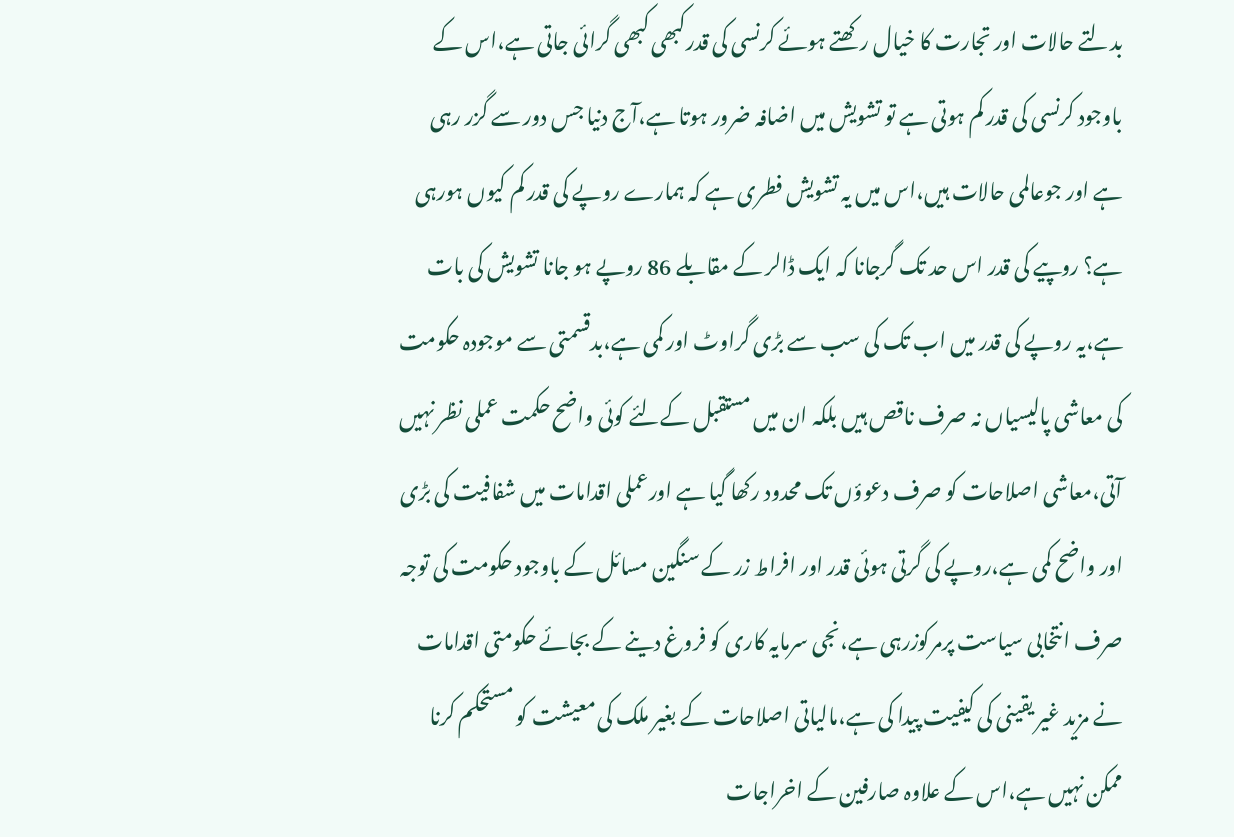بدلتے حالات اور تجارت کا خیال رکھتے ہوئے کرنسی کی قدرکبھی کبھی گرائی جاتی ہے،اس کے باوجود کرنسی کی قدر کم ہوتی ہے تو تشویش میں اضافہ ضرور ہوتا ہے،آج دنیا جس دور سے گزر رہی ہے اور جوعالمی حالات ہیں،اس میں یہ تشویش فطری ہے کہ ہمارے روپے کی قدر کم کیوں ہورہی ہے؟ روپیے کی قدر اس حد تک گرجانا کہ ایک ڈالر کے مقابلے 86 روپے ہو جانا تشویش کی بات ہے،یہ روپے کی قدر میں اب تک کی سب سے بڑی گراوٹ اور کمی ہے،بدقسمتی سے موجودہ حکومت کی معاشی پالیسیاں نہ صرف ناقص ہیں بلکہ ان میں مستقبل کےلئے کوئی واضح حکمت عملی نظر نہیں آتی،معاشی اصلاحات کو صرف دعوؤں تک محدود رکھا گیا ہے اورعملی اقدامات میں شفافیت کی بڑی اور واضح کمی ہے،روپے کی گرتی ہوئی قدر اور افراط زر کے سنگین مسائل کے باوجود حکومت کی توجہ صرف انتخابی سیاست پرمرکوزرہی ہے،نجی سرمایہ کاری کو فروغ دینے کے بجائے حکومتی اقدامات نے مزید غیر یقینی کی کیفیت پیدا کی ہے،مالیاتی اصلاحات کے بغیر ملک کی معیشت کو مستحکم کرنا ممکن نہیں ہے،اس کے علاوہ صارفین کے اخراجات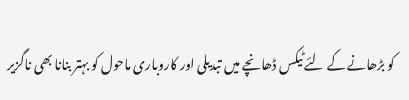کو بڑھانے کے لئے ٹیکس ڈھانچے میں تبدیلی اور کاروباری ماحول کو بہتر بنانا بھی ناگزیر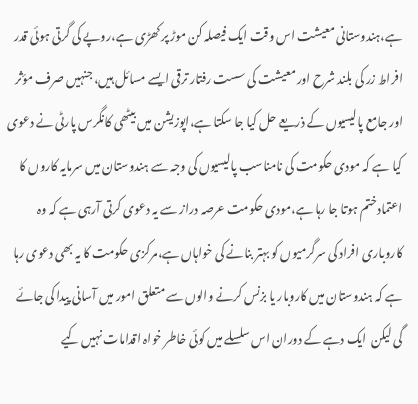ہے،ہندوستانی معیشت اس وقت ایک فیصلہ کن موڑ پر کھڑی ہے،روپے کی گرتی ہوئی قدر افراط زر کی بلند شرح اور معیشت کی سست رفتار ترقی ایسے مسائل ہیں، جنہیں صرف مؤثر اور جامع پالیسیوں کے ذریعے حل کیا جا سکتا ہے،اپوزیشن میں بیٹھی کانگرس پارٹی نے دعوی کیا ہے کہ مودی حکومت کی نامناسب پالیسیوں کی وجہ سے ہندوستان میں سرمایہ کاروں کا اعتمادختم ہوتا جا رہا ہے،مودی حکومت عرصہ دراز سے یہ دعوی کرتی آرہی ہے کہ وہ کاروباری افراد کی سرگرمیوں کو بہتر بنانے کی خواہاں ہے،مرکزی حکومت کا یہ بھی دعوی رہا ہے کہ ہندوستان میں کاروبار یا بزنس کرنے والوں سے متعلق امور میں آسانی پیدا کی جائے گی لیکن  ایک دہے کے دوران اس سلسلے میں کوئی خاطر خواہ اقدامات نہیں کیے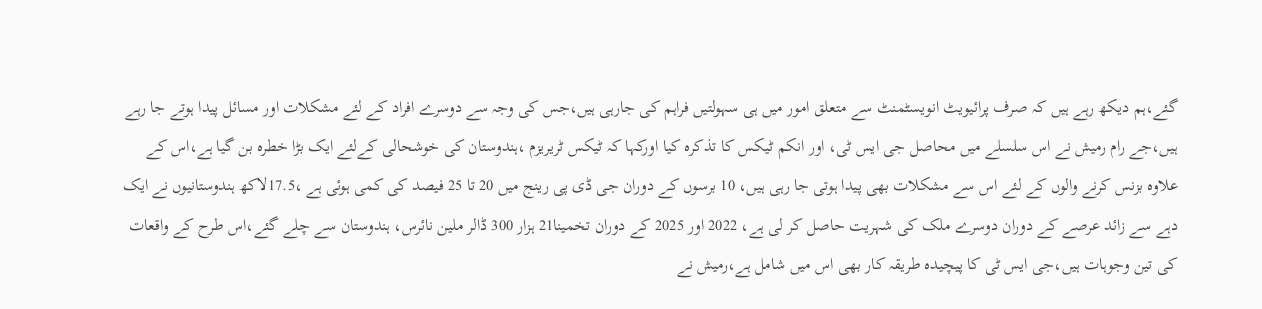گئے،ہم دیکھ رہے ہیں کہ صرف پرائیویٹ انویسٹمنٹ سے متعلق امور میں ہی سہولتیں فراہم کی جارہی ہیں،جس کی وجہ سے دوسرے افراد کے لئے مشکلات اور مسائل پیدا ہوتے جا رہے ہیں،جے رام رمیش نے اس سلسلے میں محاصل جی ایس ٹی، اور انکم ٹیکس کا تذکرہ کیا اورکہا کہ ٹیکس ٹریریزم ،ہندوستان کی خوشحالی کےلئے ایک بڑا خطرہ بن گیا ہے،اس کے علاوہ بزنس کرنے والوں کے لئے اس سے مشکلات بھی پیدا ہوتی جا رہی ہیں، 10 برسوں کے دوران جی ڈی پی رینج میں 20 تا 25 فیصد کی کمی ہوئی ہے ،17.5لاکھ ہندوستانیوں نے ایک دہے سے زائد عرصے کے دوران دوسرے ملک کی شہریت حاصل کر لی ہے، 2022 اور 2025 کے دوران تخمینا21 ہزار 300 ڈالر ملین نائرس، ہندوستان سے چلے گئے،اس طرح کے واقعات کی تین وجوہات ہیں،جی ایس ٹی کا پیچیدہ طریقہ کار بھی اس میں شامل ہے،رمیش نے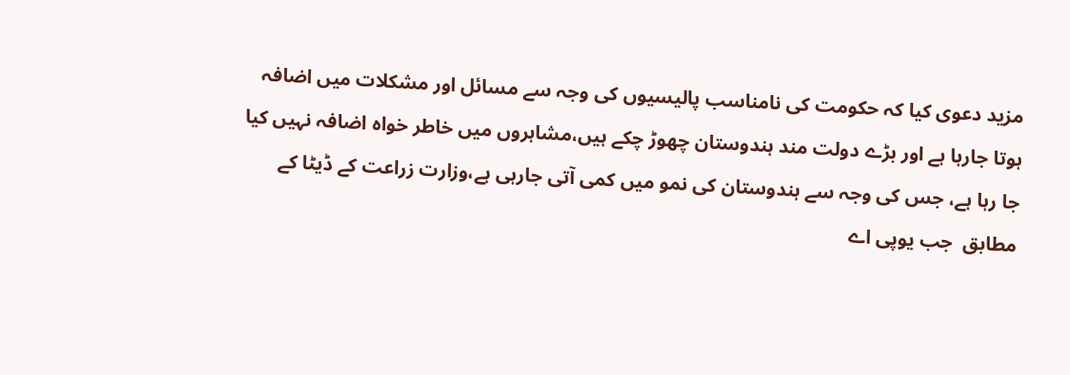مزید دعوی کیا کہ حکومت کی نامناسب پالیسیوں کی وجہ سے مسائل اور مشکلات میں اضافہ ہوتا جارہا ہے اور بڑے دولت مند ہندوستان چھوڑ چکے ہیں،مشاہروں میں خاطر خواہ اضافہ نہیں کیا جا رہا ہے، جس کی وجہ سے ہندوستان کی نمو میں کمی آتی جارہی ہے،وزارت زراعت کے ڈیٹا کے مطابق  جب یوپی اے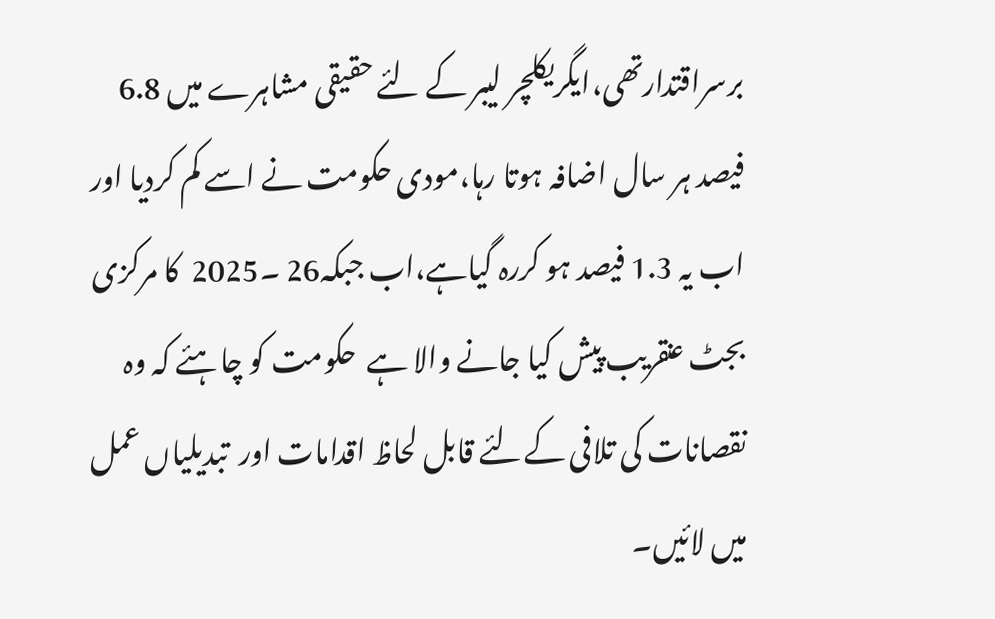برسراقتدارتھی،ایگریکلچر لیبر کے لئے حقیقی مشاہرے میں 6.8 فیصد ہر سال اضافہ ہوتا رہا،مودی حکومت نے اسے کم کردیا اور اب یہ 1.3 فیصد ہو کررہ گیاہے،اب جبکہ26 ۔2025  کا مرکزی بجٹ عنقریب پیش کیا جانے والا ہے  حکومت کو چاہئے کہ وہ نقصانات کی تلافی کےلئے قابل لحاظ اقدامات اور  تبدیلیاں عمل میں لائیں۔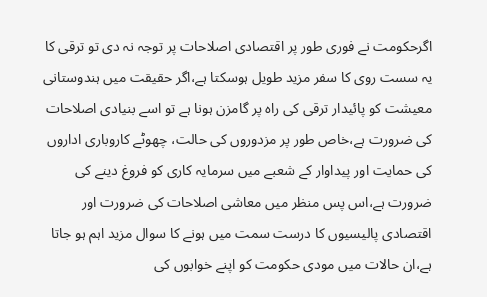اگرحکومت نے فوری طور پر اقتصادی اصلاحات پر توجہ نہ دی تو ترقی کا یہ سست روی کا سفر مزید طویل ہوسکتا ہے،اگر حقیقت میں ہندوستانی معیشت کو پائیدار ترقی کی راہ پر گامزن ہونا ہے تو اسے بنیادی اصلاحات کی ضرورت ہے،خاص طور پر مزدوروں کی حالت، چھوٹے کاروباری اداروں کی حمایت اور پیداوار کے شعبے میں سرمایہ کاری کو فروغ دینے کی ضرورت ہے،اس پس منظر میں معاشی اصلاحات کی ضرورت اور اقتصادی پالیسیوں کا درست سمت میں ہونے کا سوال مزید اہم ہو جاتا ہے،ان حالات میں مودی حکومت کو اپنے خوابوں کی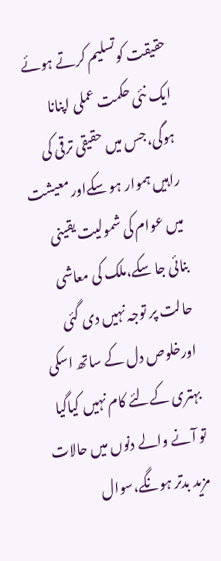حقیقت کوتسلیم کرتے ہوئے ایک نئی حکمت عملی اپنانا ہوگی،جس میں حقیقی ترقی کی راہیں ہموار ہو سکےاورمعیشت میں عوام کی شمولیت یقینی بنائی جا سکے،ملک کی معاشی حالت پر توجہ نہیں دی گئی اورخلوص دل کے ساتھ اسکی بہتری کےلئے کام نہیں کیاگیا تو آنے والے دنوں میں حالات مزید بدتر ہونگے،سوال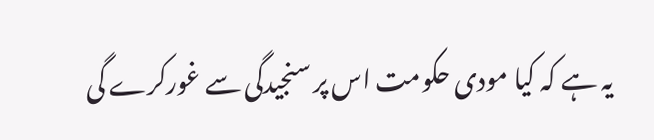یہ ہے کہ کیا مودی حکومت اس پر سنجیدگی سے غورکرے گی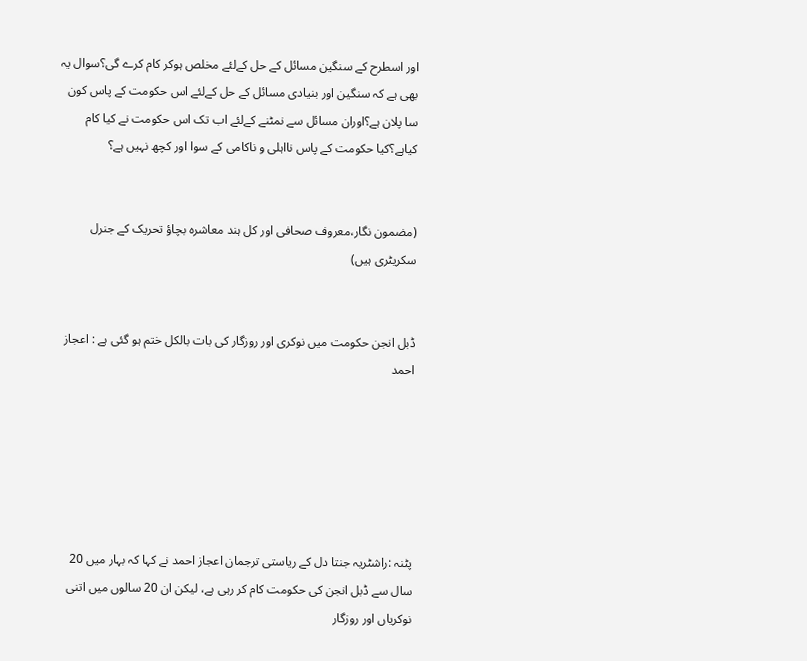اور اسطرح کے سنگین مسائل کے حل کےلئے مخلص ہوکر کام کرے گی؟سوال یہ بھی ہے کہ سنگین اور بنیادی مسائل کے حل کےلئے اس حکومت کے پاس کون سا پلان ہے؟اوران مسائل سے نمٹنے کےلئے اب تک اس حکومت نے کیا کام کیاہے؟کیا حکومت کے پاس نااہلی و ناکامی کے سوا اور کچھ نہیں ہے؟


(مضمون نگار،معروف صحافی اور کل ہند معاشرہ بچاؤ تحریک کے جنرل سکریٹری ہیں)


ڈبل انجن حکومت میں نوکری اور روزگار کی بات بالکل ختم ہو گئی ہے : اعجاز احمد






پٹنہ :راشٹریہ جنتا دل کے ریاستی ترجمان اعجاز احمد نے کہا کہ بہار میں 20 سال سے ڈبل انجن کی حکومت کام کر رہی ہے، لیکن ان 20 سالوں میں اتنی نوکریاں اور روزگار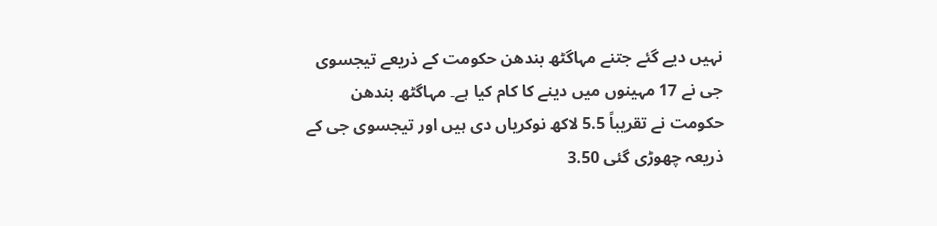نہیں دیے گئے جتنے مہاگٹھ بندھن حکومت کے ذریعے تیجسوی جی نے 17 مہینوں میں دینے کا کام کیا ہے۔ مہاگٹھ بندھن حکومت نے تقریباً 5.5 لاکھ نوکریاں دی ہیں اور تیجسوی جی کے ذریعہ چھوڑی گئی 3.50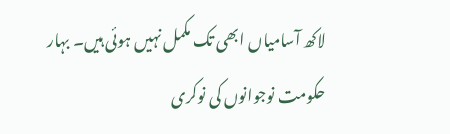لاکھ آسامیاں ابھی تک مکمل نہیں ہوئی ہیں۔ بہار حکومت نوجوانوں کی نوکری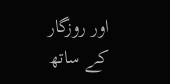اور روزگار کے ساتھ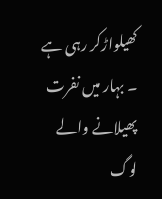کھیلواڑکر رہی ہے ۔ بہار میں نفرت پھیلانے والے لوگ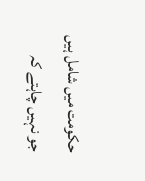حکومت میں شامل ہیں جو نہیں چاہتے کہ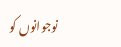نوجوانوں کو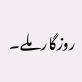روزگار ملے۔